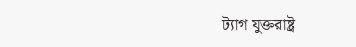ট্যাগ যুক্তরাষ্ট্র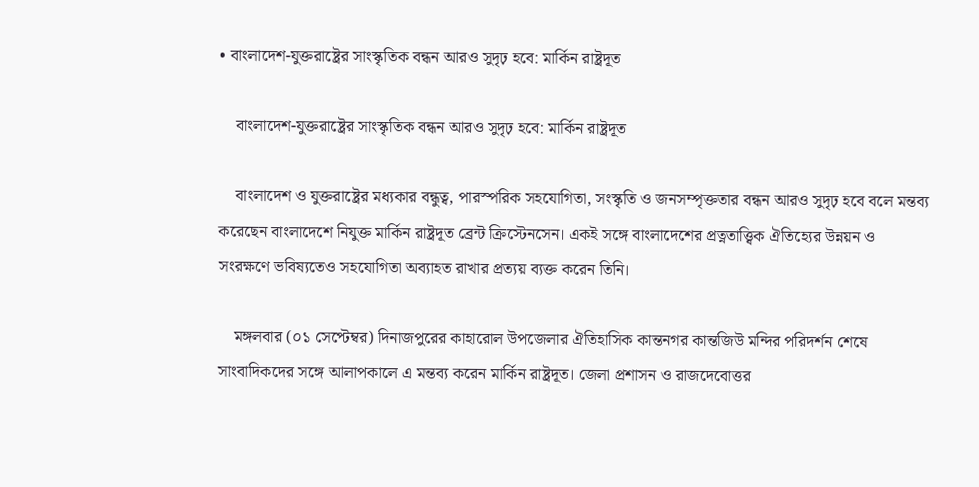• বাংলাদেশ-যুক্তরাষ্ট্রের সাংস্কৃতিক বন্ধন আরও সুদৃঢ় হবে: মার্কিন রাষ্ট্রদূত

    বাংলাদেশ-যুক্তরাষ্ট্রের সাংস্কৃতিক বন্ধন আরও সুদৃঢ় হবে: মার্কিন রাষ্ট্রদূত

    বাংলাদেশ ও যুক্তরাষ্ট্রের মধ্যকার বন্ধুত্ব, পারস্পরিক সহযোগিতা, সংস্কৃতি ও জনসম্পৃক্ততার বন্ধন আরও সুদৃঢ় হবে বলে মন্তব্য করেছেন বাংলাদেশে নিযুক্ত মার্কিন রাষ্ট্রদূত ব্রেন্ট ক্রিস্টেনসেন। একই সঙ্গে বাংলাদেশের প্রত্নতাত্ত্বিক ঐতিহ্যের উন্নয়ন ও সংরক্ষণে ভবিষ্যতেও সহযোগিতা অব্যাহত রাখার প্রত্যয় ব্যক্ত করেন তিনি।

    মঙ্গলবার (০১ সেপ্টেম্বর) দিনাজপুরের কাহারোল উপজেলার ঐতিহাসিক কান্তনগর কান্তজিউ মন্দির পরিদর্শন শেষে সাংবাদিকদের সঙ্গে আলাপকালে এ মন্তব্য করেন মার্কিন রাষ্ট্রদূত। জেলা প্রশাসন ও রাজদেবোত্তর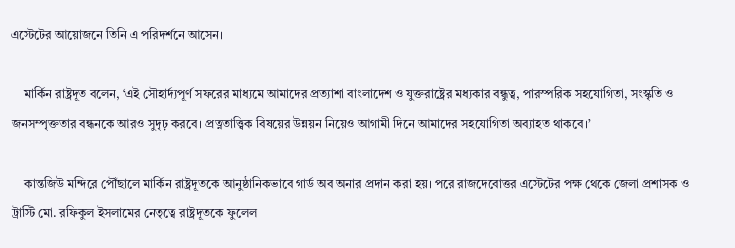এস্টেটের আয়োজনে তিনি এ পরিদর্শনে আসেন।

    মার্কিন রাষ্ট্রদূত বলেন, ‘এই সৌহার্দ্যপূর্ণ সফরের মাধ্যমে আমাদের প্রত্যাশা বাংলাদেশ ও যুক্তরাষ্ট্রের মধ্যকার বন্ধুত্ব, পারস্পরিক সহযোগিতা, সংস্কৃতি ও জনসম্পৃক্ততার বন্ধনকে আরও সুদৃঢ় করবে। প্রত্নতাত্ত্বিক বিষয়ের উন্নয়ন নিয়েও আগামী দিনে আমাদের সহযোগিতা অব্যাহত থাকবে।’

    কান্তজিউ মন্দিরে পৌঁছালে মার্কিন রাষ্ট্রদূতকে আনুষ্ঠানিকভাবে গার্ড অব অনার প্রদান করা হয়। পরে রাজদেবোত্তর এস্টেটের পক্ষ থেকে জেলা প্রশাসক ও ট্রাস্টি মো. রফিকুল ইসলামের নেতৃত্বে রাষ্ট্রদূতকে ফুলেল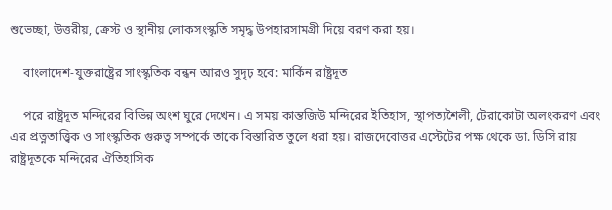শুভেচ্ছা, উত্তরীয়, ক্রেস্ট ও স্থানীয় লোকসংস্কৃতি সমৃদ্ধ উপহারসামগ্রী দিয়ে বরণ করা হয়।

    বাংলাদেশ-যুক্তরাষ্ট্রের সাংস্কৃতিক বন্ধন আরও সুদৃঢ় হবে: মার্কিন রাষ্ট্রদূত

    পরে রাষ্ট্রদূত মন্দিরের বিভিন্ন অংশ ঘুরে দেখেন। এ সময় কান্তজিউ মন্দিরের ইতিহাস, স্থাপত্যশৈলী, টেরাকোটা অলংকরণ এবং এর প্রত্নতাত্ত্বিক ও সাংস্কৃতিক গুরুত্ব সম্পর্কে তাকে বিস্তারিত তুলে ধরা হয়। রাজদেবোত্তর এস্টেটের পক্ষ থেকে ডা. ডিসি রায় রাষ্ট্রদূতকে মন্দিরের ঐতিহাসিক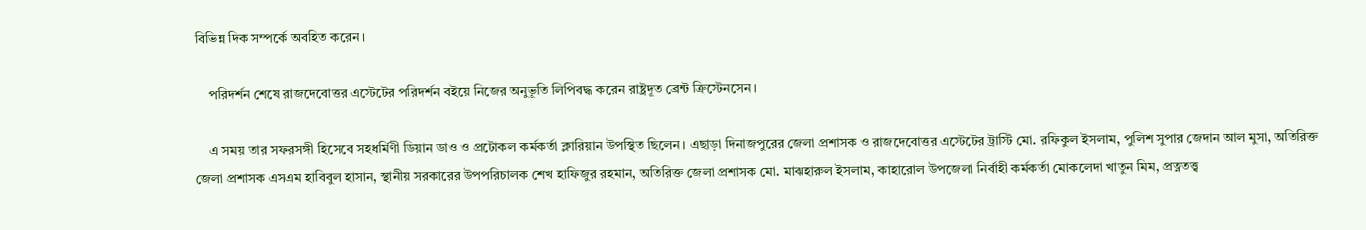বিভিন্ন দিক সম্পর্কে অবহিত করেন।

    পরিদর্শন শেষে রাজদেবোত্তর এস্টেটের পরিদর্শন বইয়ে নিজের অনুভূতি লিপিবদ্ধ করেন রাষ্ট্রদূত ব্রেন্ট ক্রিস্টেনসেন।

    এ সময় তার সফরসঙ্গী হিসেবে সহধর্মিণী ডিয়ান ডাও ও প্রটোকল কর্মকর্তা ক্লারিয়ান উপস্থিত ছিলেন। এছাড়া দিনাজপুরের জেলা প্রশাসক ও রাজদেবোত্তর এস্টেটের ট্রাস্টি মো. রফিকুল ইসলাম, পুলিশ সুপার জেদান আল মুসা, অতিরিক্ত জেলা প্রশাসক এসএম হাবিবুল হাসান, স্থানীয় সরকারের উপপরিচালক শেখ হাফিজুর রহমান, অতিরিক্ত জেলা প্রশাসক মো. মাঝহারুল ইসলাম, কাহারোল উপজেলা নির্বাহী কর্মকর্তা মোকলেদা খাতুন মিম, প্রত্নতত্ত্ব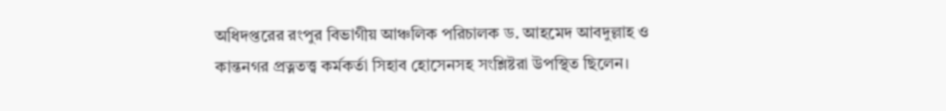অধিদপ্তরের রংপুর বিভাগীয় আঞ্চলিক পরিচালক ড. আহমেদ আবদুল্লাহ ও কান্তনগর প্রত্নতত্ত্ব কর্মকর্তা সিহাব হোসেনসহ সংশ্লিষ্টরা উপস্থিত ছিলেন।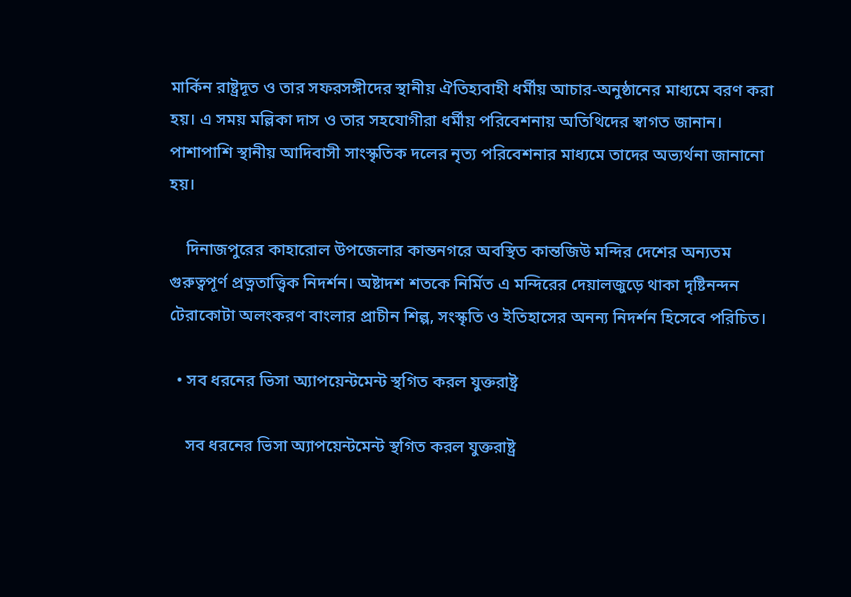মার্কিন রাষ্ট্রদূত ও তার সফরসঙ্গীদের স্থানীয় ঐতিহ্যবাহী ধর্মীয় আচার-অনুষ্ঠানের মাধ্যমে বরণ করা হয়। এ সময় মল্লিকা দাস ও তার সহযোগীরা ধর্মীয় পরিবেশনায় অতিথিদের স্বাগত জানান। পাশাপাশি স্থানীয় আদিবাসী সাংস্কৃতিক দলের নৃত্য পরিবেশনার মাধ্যমে তাদের অভ্যর্থনা জানানো হয়।

    দিনাজপুরের কাহারোল উপজেলার কান্তনগরে অবস্থিত কান্তজিউ মন্দির দেশের অন্যতম গুরুত্বপূর্ণ প্রত্নতাত্ত্বিক নিদর্শন। অষ্টাদশ শতকে নির্মিত এ মন্দিরের দেয়ালজুড়ে থাকা দৃষ্টিনন্দন টেরাকোটা অলংকরণ বাংলার প্রাচীন শিল্প, সংস্কৃতি ও ইতিহাসের অনন্য নিদর্শন হিসেবে পরিচিত।

  • সব ধরনের ভিসা অ্যাপয়েন্টমেন্ট স্থগিত করল যুক্তরাষ্ট্র

    সব ধরনের ভিসা অ্যাপয়েন্টমেন্ট স্থগিত করল যুক্তরাষ্ট্র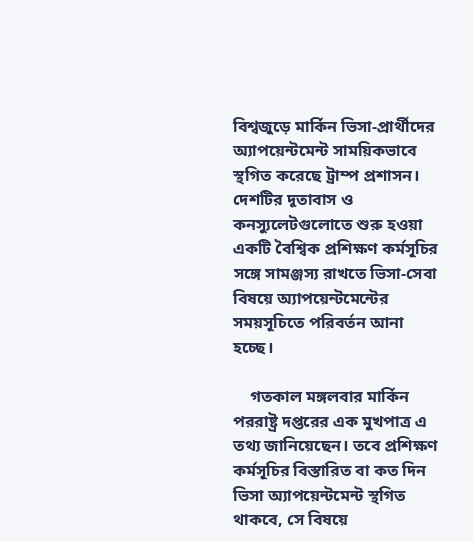বিশ্বজুড়ে মার্কিন ভিসা-প্রার্থীদের অ্যাপয়েন্টমেন্ট সাময়িকভাবে স্থগিত করেছে ট্রাম্প প্রশাসন। দেশটির দূতাবাস ও কনস্যুলেটগুলোতে শুরু হওয়া একটি বৈশ্বিক প্রশিক্ষণ কর্মসূচির সঙ্গে সামঞ্জস্য রাখতে ভিসা-সেবা বিষয়ে অ্যাপয়েন্টমেন্টের সময়সূচিতে পরিবর্তন আনা হচ্ছে।

    গতকাল মঙ্গলবার মার্কিন পররাষ্ট্র দপ্তরের এক মুখপাত্র এ তথ্য জানিয়েছেন। তবে প্রশিক্ষণ কর্মসূচির বিস্তারিত বা কত দিন ভিসা অ্যাপয়েন্টমেন্ট স্থগিত থাকবে, সে বিষয়ে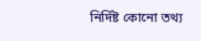নির্দিষ্ট কোনো তথ্য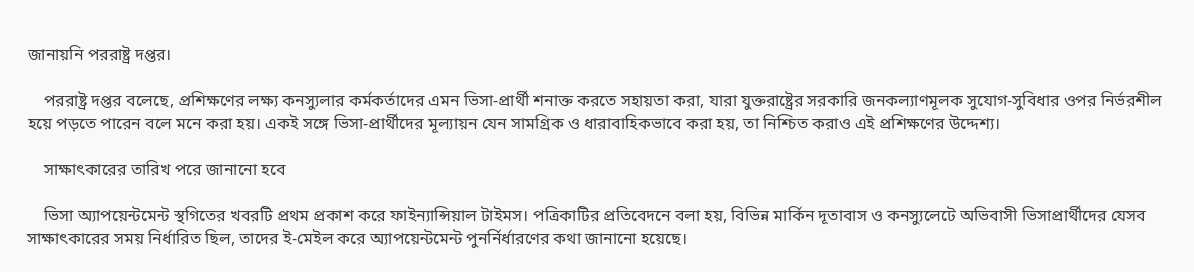জানায়নি পররাষ্ট্র দপ্তর।

    পররাষ্ট্র দপ্তর বলেছে, প্রশিক্ষণের লক্ষ্য কনস্যুলার কর্মকর্তাদের এমন ভিসা-প্রার্থী শনাক্ত করতে সহায়তা করা, যারা যুক্তরাষ্ট্রের সরকারি জনকল্যাণমূলক সুযোগ-সুবিধার ওপর নির্ভরশীল হয়ে পড়তে পারেন বলে মনে করা হয়। একই সঙ্গে ভিসা-প্রার্থীদের মূল্যায়ন যেন সামগ্রিক ও ধারাবাহিকভাবে করা হয়, তা নিশ্চিত করাও এই প্রশিক্ষণের উদ্দেশ্য।

    সাক্ষাৎকারের তারিখ পরে জানানো হবে

    ভিসা অ্যাপয়েন্টমেন্ট স্থগিতের খবরটি প্রথম প্রকাশ করে ফাইন্যান্সিয়াল টাইমস। পত্রিকাটির প্রতিবেদনে বলা হয়, বিভিন্ন মার্কিন দূতাবাস ও কনস্যুলেটে অভিবাসী ভিসাপ্রার্থীদের যেসব সাক্ষাৎকারের সময় নির্ধারিত ছিল, তাদের ই-মেইল করে অ্যাপয়েন্টমেন্ট পুনর্নির্ধারণের কথা জানানো হয়েছে।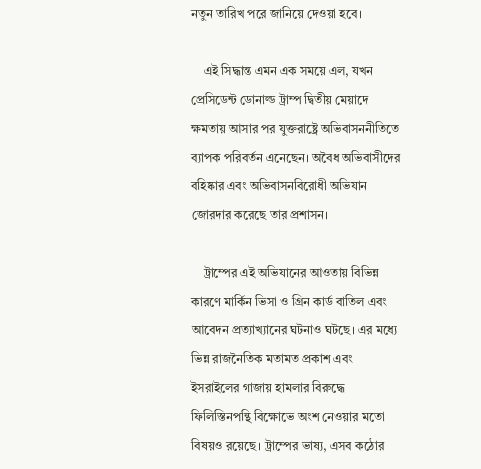নতুন তারিখ পরে জানিয়ে দেওয়া হবে।

    এই সিদ্ধান্ত এমন এক সময়ে এল, যখন প্রেসিডেন্ট ডোনাল্ড ট্রাম্প দ্বিতীয় মেয়াদে ক্ষমতায় আসার পর যুক্তরাষ্ট্রে অভিবাসননীতিতে ব্যাপক পরিবর্তন এনেছেন। অবৈধ অভিবাসীদের বহিষ্কার এবং অভিবাসনবিরোধী অভিযান জোরদার করেছে তার প্রশাসন।

    ট্রাম্পের এই অভিযানের আওতায় বিভিন্ন কারণে মার্কিন ভিসা ও গ্রিন কার্ড বাতিল এবং আবেদন প্রত্যাখ্যানের ঘটনাও ঘটছে। এর মধ্যে ভিন্ন রাজনৈতিক মতামত প্রকাশ এবং ইসরাইলের গাজায় হামলার বিরুদ্ধে ফিলিস্তিনপন্থি বিক্ষোভে অংশ নেওয়ার মতো বিষয়ও রয়েছে। ট্রাম্পের ভাষ্য, এসব কঠোর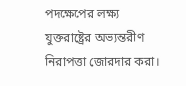পদক্ষেপের লক্ষ্য যুক্তরাষ্ট্রের অভ্যন্তরীণ নিরাপত্তা জোরদার করা।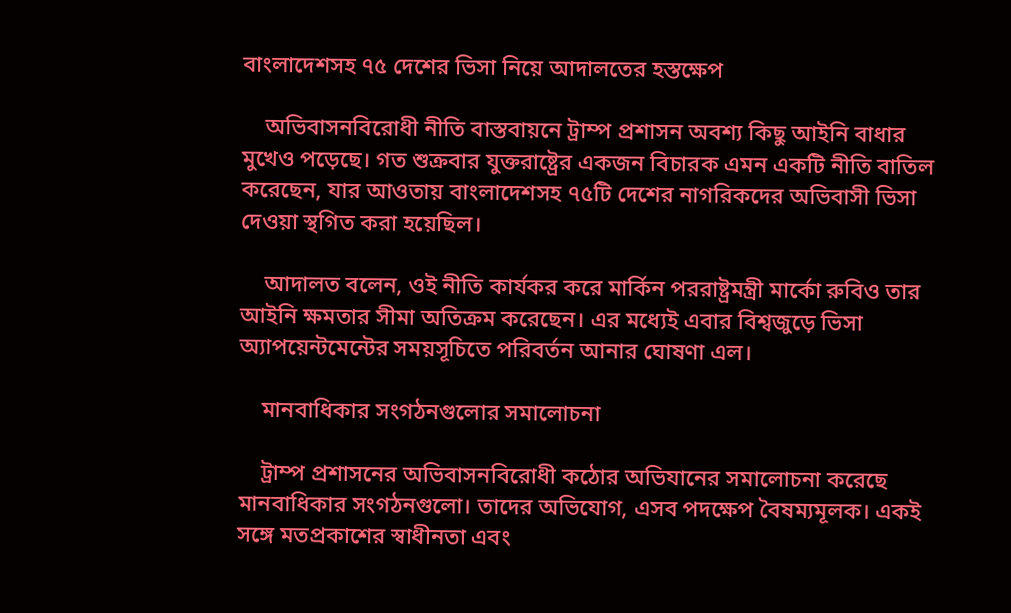বাংলাদেশসহ ৭৫ দেশের ভিসা নিয়ে আদালতের হস্তক্ষেপ

    অভিবাসনবিরোধী নীতি বাস্তবায়নে ট্রাম্প প্রশাসন অবশ্য কিছু আইনি বাধার মুখেও পড়েছে। গত শুক্রবার যুক্তরাষ্ট্রের একজন বিচারক এমন একটি নীতি বাতিল করেছেন, যার আওতায় বাংলাদেশসহ ৭৫টি দেশের নাগরিকদের অভিবাসী ভিসা দেওয়া স্থগিত করা হয়েছিল।

    আদালত বলেন, ওই নীতি কার্যকর করে মার্কিন পররাষ্ট্রমন্ত্রী মার্কো রুবিও তার আইনি ক্ষমতার সীমা অতিক্রম করেছেন। এর মধ্যেই এবার বিশ্বজুড়ে ভিসা অ্যাপয়েন্টমেন্টের সময়সূচিতে পরিবর্তন আনার ঘোষণা এল।

    মানবাধিকার সংগঠনগুলোর সমালোচনা

    ট্রাম্প প্রশাসনের অভিবাসনবিরোধী কঠোর অভিযানের সমালোচনা করেছে মানবাধিকার সংগঠনগুলো। তাদের অভিযোগ, এসব পদক্ষেপ বৈষম্যমূলক। একই সঙ্গে মতপ্রকাশের স্বাধীনতা এবং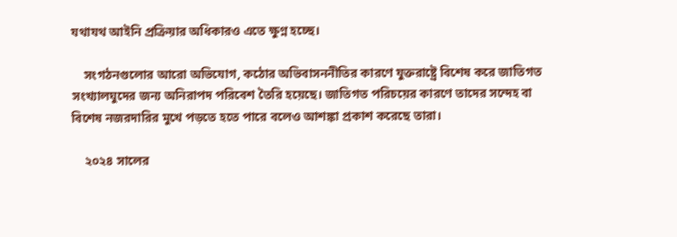যথাযথ আইনি প্রক্রিয়ার অধিকারও এতে ক্ষুণ্ন হচ্ছে।

    সংগঠনগুলোর আরো অভিযোগ, কঠোর অভিবাসননীতির কারণে যুক্তরাষ্ট্রে বিশেষ করে জাতিগত সংখ্যালঘুদের জন্য অনিরাপদ পরিবেশ তৈরি হয়েছে। জাতিগত পরিচয়ের কারণে তাদের সন্দেহ বা বিশেষ নজরদারির মুখে পড়তে হতে পারে বলেও আশঙ্কা প্রকাশ করেছে তারা।

    ২০২৪ সালের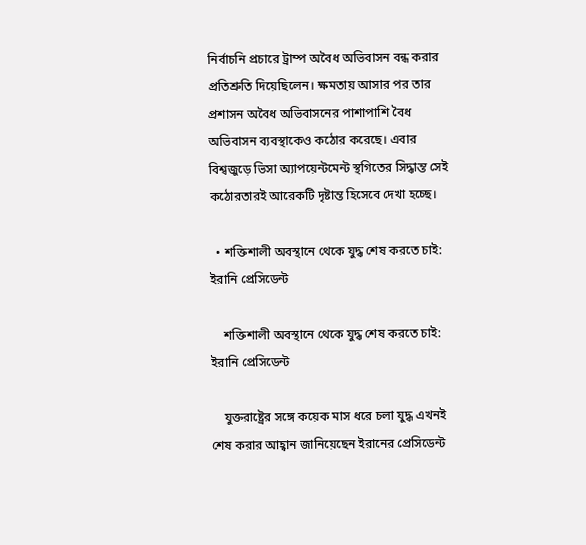নির্বাচনি প্রচারে ট্রাম্প অবৈধ অভিবাসন বন্ধ করার প্রতিশ্রুতি দিয়েছিলেন। ক্ষমতায় আসার পর তার প্রশাসন অবৈধ অভিবাসনের পাশাপাশি বৈধ অভিবাসন ব্যবস্থাকেও কঠোর করেছে। এবার বিশ্বজুড়ে ভিসা অ্যাপয়েন্টমেন্ট স্থগিতের সিদ্ধান্ত সেই কঠোরতারই আরেকটি দৃষ্টান্ত হিসেবে দেখা হচ্ছে।

  • শক্তিশালী অবস্থানে থেকে যুদ্ধ শেষ করতে চাই: ইরানি প্রেসিডেন্ট

    শক্তিশালী অবস্থানে থেকে যুদ্ধ শেষ করতে চাই: ইরানি প্রেসিডেন্ট

    যুক্তরাষ্ট্রের সঙ্গে কয়েক মাস ধরে চলা যুদ্ধ এখনই শেষ করার আহ্বান জানিয়েছেন ইরানের প্রেসিডেন্ট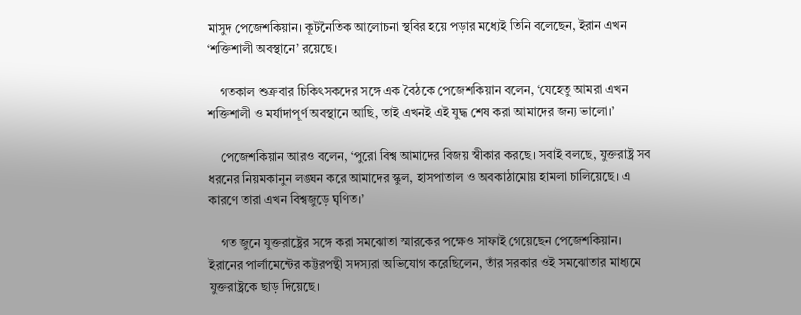মাসুদ পেজেশকিয়ান। কূটনৈতিক আলোচনা স্থবির হয়ে পড়ার মধ্যেই তিনি বলেছেন, ইরান এখন ‘শক্তিশালী অবস্থানে’ রয়েছে।

    গতকাল শুক্রবার চিকিৎসকদের সঙ্গে এক বৈঠকে পেজেশকিয়ান বলেন, ‘যেহেতু আমরা এখন শক্তিশালী ও মর্যাদাপূর্ণ অবস্থানে আছি, তাই এখনই এই যুদ্ধ শেষ করা আমাদের জন্য ভালো।’

    পেজেশকিয়ান আরও বলেন, ‘পুরো বিশ্ব আমাদের বিজয় স্বীকার করছে। সবাই বলছে, যুক্তরাষ্ট্র সব ধরনের নিয়মকানুন লঙ্ঘন করে আমাদের স্কুল, হাসপাতাল ও অবকাঠামোয় হামলা চালিয়েছে। এ কারণে তারা এখন বিশ্বজুড়ে ঘৃণিত।’

    গত জুনে যুক্তরাষ্ট্রের সঙ্গে করা সমঝোতা স্মারকের পক্ষেও সাফাই গেয়েছেন পেজেশকিয়ান। ইরানের পার্লামেন্টের কট্টরপন্থী সদস্যরা অভিযোগ করেছিলেন, তাঁর সরকার ওই সমঝোতার মাধ্যমে যুক্তরাষ্ট্রকে ছাড় দিয়েছে।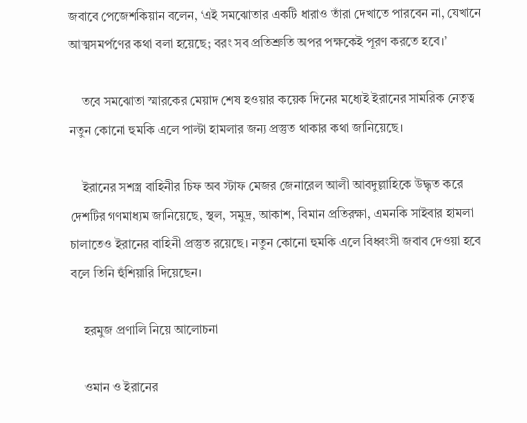জবাবে পেজেশকিয়ান বলেন, ‘এই সমঝোতার একটি ধারাও তাঁরা দেখাতে পারবেন না, যেখানে আত্মসমর্পণের কথা বলা হয়েছে; বরং সব প্রতিশ্রুতি অপর পক্ষকেই পূরণ করতে হবে।’

    তবে সমঝোতা স্মারকের মেয়াদ শেষ হওয়ার কয়েক দিনের মধ্যেই ইরানের সামরিক নেতৃত্ব নতুন কোনো হুমকি এলে পাল্টা হামলার জন্য প্রস্তুত থাকার কথা জানিয়েছে।

    ইরানের সশস্ত্র বাহিনীর চিফ অব স্টাফ মেজর জেনারেল আলী আবদুল্লাহিকে উদ্ধৃত করে দেশটির গণমাধ্যম জানিয়েছে, স্থল, সমুদ্র, আকাশ, বিমান প্রতিরক্ষা, এমনকি সাইবার হামলা চালাতেও ইরানের বাহিনী প্রস্তুত রয়েছে। নতুন কোনো হুমকি এলে বিধ্বংসী জবাব দেওয়া হবে বলে তিনি হুঁশিয়ারি দিয়েছেন।

    হরমুজ প্রণালি নিয়ে আলোচনা

    ওমান ও ইরানের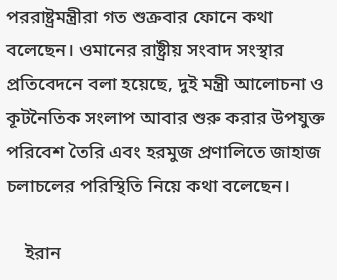পররাষ্ট্রমন্ত্রীরা গত শুক্রবার ফোনে কথা বলেছেন। ওমানের রাষ্ট্রীয় সংবাদ সংস্থার প্রতিবেদনে বলা হয়েছে, দুই মন্ত্রী আলোচনা ও কূটনৈতিক সংলাপ আবার শুরু করার উপযুক্ত পরিবেশ তৈরি এবং হরমুজ প্রণালিতে জাহাজ চলাচলের পরিস্থিতি নিয়ে কথা বলেছেন।

    ইরান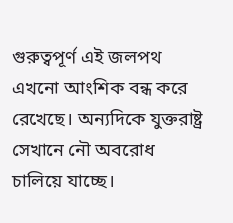গুরুত্বপূর্ণ এই জলপথ এখনো আংশিক বন্ধ করে রেখেছে। অন্যদিকে যুক্তরাষ্ট্র সেখানে নৌ অবরোধ চালিয়ে যাচ্ছে।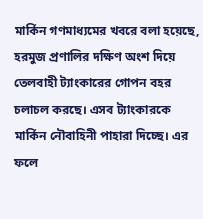মার্কিন গণমাধ্যমের খবরে বলা হয়েছে, হরমুজ প্রণালির দক্ষিণ অংশ দিয়ে তেলবাহী ট্যাংকারের গোপন বহর চলাচল করছে। এসব ট্যাংকারকে মার্কিন নৌবাহিনী পাহারা দিচ্ছে। এর ফলে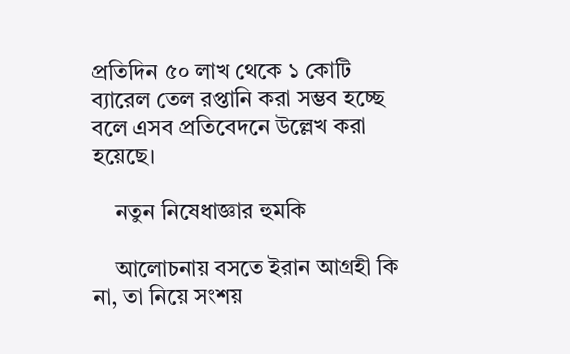প্রতিদিন ৫০ লাখ থেকে ১ কোটি ব্যারেল তেল রপ্তানি করা সম্ভব হচ্ছে বলে এসব প্রতিবেদনে উল্লেখ করা হয়েছে।

    নতুন নিষেধাজ্ঞার হুমকি

    আলোচনায় বসতে ইরান আগ্রহী কি না, তা নিয়ে সংশয়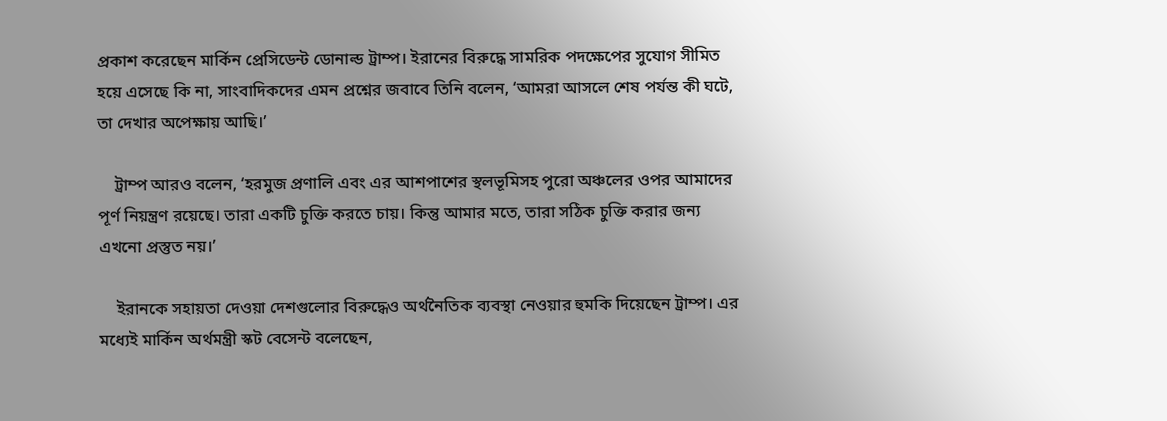প্রকাশ করেছেন মার্কিন প্রেসিডেন্ট ডোনাল্ড ট্রাম্প। ইরানের বিরুদ্ধে সামরিক পদক্ষেপের সুযোগ সীমিত হয়ে এসেছে কি না, সাংবাদিকদের এমন প্রশ্নের জবাবে তিনি বলেন, ‘আমরা আসলে শেষ পর্যন্ত কী ঘটে, তা দেখার অপেক্ষায় আছি।’

    ট্রাম্প আরও বলেন, ‘হরমুজ প্রণালি এবং এর আশপাশের স্থলভূমিসহ পুরো অঞ্চলের ওপর আমাদের পূর্ণ নিয়ন্ত্রণ রয়েছে। তারা একটি চুক্তি করতে চায়। কিন্তু আমার মতে, তারা সঠিক চুক্তি করার জন্য এখনো প্রস্তুত নয়।’

    ইরানকে সহায়তা দেওয়া দেশগুলোর বিরুদ্ধেও অর্থনৈতিক ব্যবস্থা নেওয়ার হুমকি দিয়েছেন ট্রাম্প। এর মধ্যেই মার্কিন অর্থমন্ত্রী স্কট বেসেন্ট বলেছেন,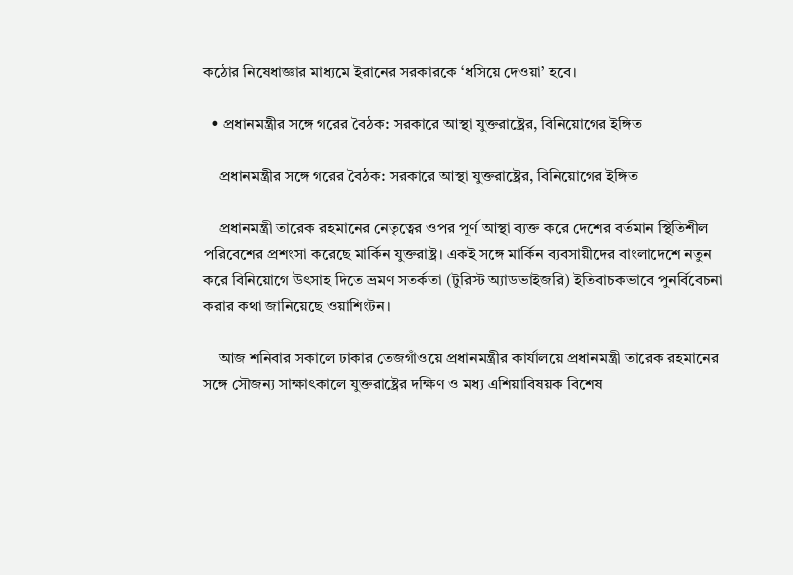কঠোর নিষেধাজ্ঞার মাধ্যমে ইরানের সরকারকে ‘ধসিয়ে দেওয়া’ হবে।

  • প্রধানমন্ত্রীর সঙ্গে গরের বৈঠক: সরকারে আস্থা যুক্তরাষ্ট্রের, বিনিয়োগের ইঙ্গিত

    প্রধানমন্ত্রীর সঙ্গে গরের বৈঠক: সরকারে আস্থা যুক্তরাষ্ট্রের, বিনিয়োগের ইঙ্গিত

    প্রধানমন্ত্রী তারেক রহমানের নেতৃত্বের ওপর পূর্ণ আস্থা ব্যক্ত করে দেশের বর্তমান স্থিতিশীল পরিবেশের প্রশংসা করেছে মার্কিন যুক্তরাষ্ট্র। একই সঙ্গে মার্কিন ব্যবসায়ীদের বাংলাদেশে নতুন করে বিনিয়োগে উৎসাহ দিতে ভ্রমণ সতর্কতা (টুরিস্ট অ্যাডভাইজরি) ইতিবাচকভাবে পুনর্বিবেচনা করার কথা জানিয়েছে ওয়াশিংটন।

    আজ শনিবার সকালে ঢাকার তেজগাঁওয়ে প্রধানমন্ত্রীর কার্যালয়ে প্রধানমন্ত্রী তারেক রহমানের সঙ্গে সৌজন্য সাক্ষাৎকালে যুক্তরাষ্ট্রের দক্ষিণ ও মধ্য এশিয়াবিষয়ক বিশেষ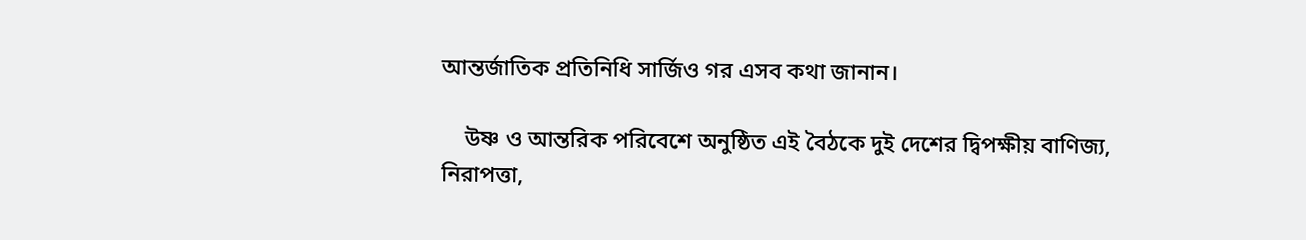আন্তর্জাতিক প্রতিনিধি সার্জিও গর এসব কথা জানান।

    উষ্ণ ও আন্তরিক পরিবেশে অনুষ্ঠিত এই বৈঠকে দুই দেশের দ্বিপক্ষীয় বাণিজ্য, নিরাপত্তা,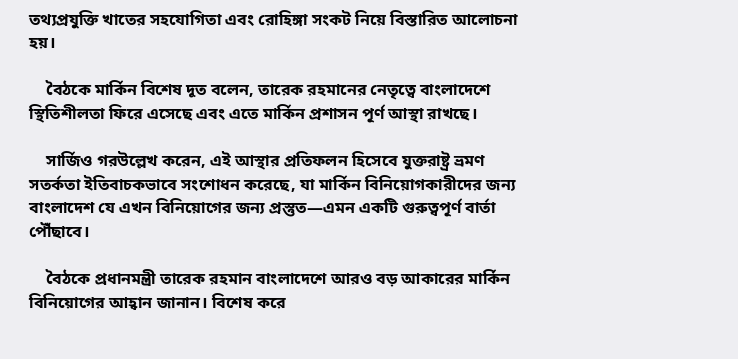তথ্যপ্রযুক্তি খাতের সহযোগিতা এবং রোহিঙ্গা সংকট নিয়ে বিস্তারিত আলোচনা হয়।

    বৈঠকে মার্কিন বিশেষ দূত বলেন, তারেক রহমানের নেতৃত্বে বাংলাদেশে স্থিতিশীলতা ফিরে এসেছে এবং এতে মার্কিন প্রশাসন পূর্ণ আস্থা রাখছে।

    সার্জিও গরউল্লেখ করেন, এই আস্থার প্রতিফলন হিসেবে যুক্তরাষ্ট্র ভ্রমণ সতর্কতা ইতিবাচকভাবে সংশোধন করেছে, যা মার্কিন বিনিয়োগকারীদের জন্য বাংলাদেশ যে এখন বিনিয়োগের জন্য প্রস্তুত—এমন একটি গুরুত্বপূর্ণ বার্তা পৌঁছাবে।

    বৈঠকে প্রধানমন্ত্রী তারেক রহমান বাংলাদেশে আরও বড় আকারের মার্কিন বিনিয়োগের আহ্বান জানান। বিশেষ করে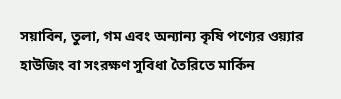সয়াবিন, তুলা, গম এবং অন্যান্য কৃষি পণ্যের ওয়্যার হাউজিং বা সংরক্ষণ সুবিধা তৈরিতে মার্কিন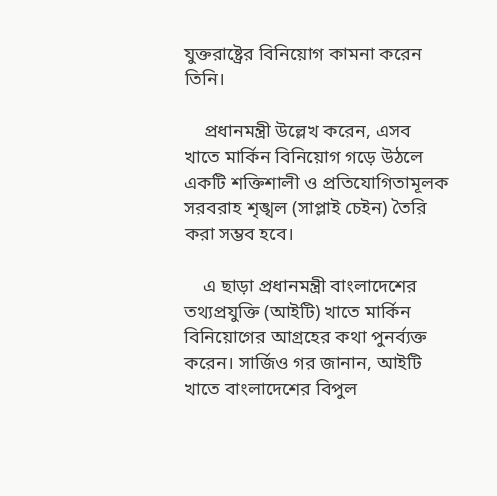যুক্তরাষ্ট্রের বিনিয়োগ কামনা করেন তিনি।

    প্রধানমন্ত্রী উল্লেখ করেন, এসব খাতে মার্কিন বিনিয়োগ গড়ে উঠলে একটি শক্তিশালী ও প্রতিযোগিতামূলক সরবরাহ শৃঙ্খল (সাপ্লাই চেইন) তৈরি করা সম্ভব হবে।

    এ ছাড়া প্রধানমন্ত্রী বাংলাদেশের তথ্যপ্রযুক্তি (আইটি) খাতে মার্কিন বিনিয়োগের আগ্রহের কথা পুনর্ব্যক্ত করেন। সার্জিও গর জানান, আইটি খাতে বাংলাদেশের বিপুল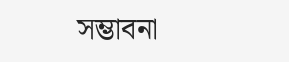সম্ভাবনা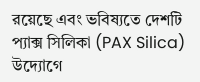রয়েছে এবং ভবিষ্যতে দেশটি প্যাক্স সিলিকা (PAX Silica) উদ্যোগে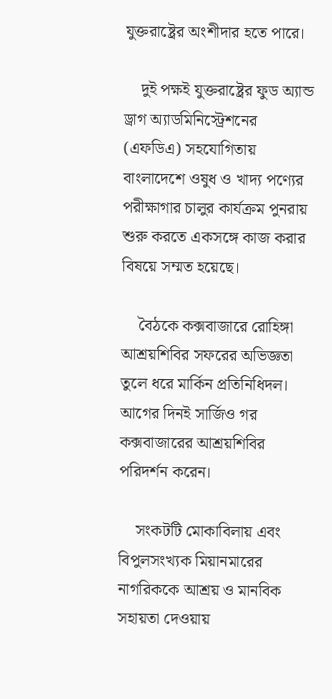যুক্তরাষ্ট্রের অংশীদার হতে পারে।

    দুই পক্ষই যুক্তরাষ্ট্রের ফুড অ্যান্ড ড্রাগ অ্যাডমিনিস্ট্রেশনের (এফডিএ) সহযোগিতায় বাংলাদেশে ওষুধ ও খাদ্য পণ্যের পরীক্ষাগার চালুর কার্যক্রম পুনরায় শুরু করতে একসঙ্গে কাজ করার বিষয়ে সম্মত হয়েছে।

    বৈঠকে কক্সবাজারে রোহিঙ্গা আশ্রয়শিবির সফরের অভিজ্ঞতা তুলে ধরে মার্কিন প্রতিনিধিদল। আগের দিনই সার্জিও গর কক্সবাজারের আশ্রয়শিবির পরিদর্শন করেন।

    সংকটটি মোকাবিলায় এবং বিপুলসংখ্যক মিয়ানমারের নাগরিককে আশ্রয় ও মানবিক সহায়তা দেওয়ায়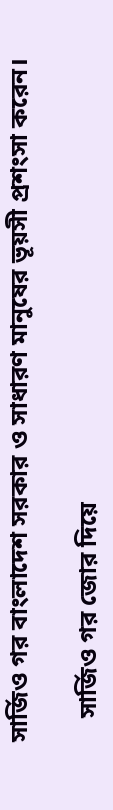সার্জিও গর বাংলাদেশ সরকার ও সাধারণ মানুষের ভূয়সী প্রশংসা করেন।

    সার্জিও গর জোর দিয়ে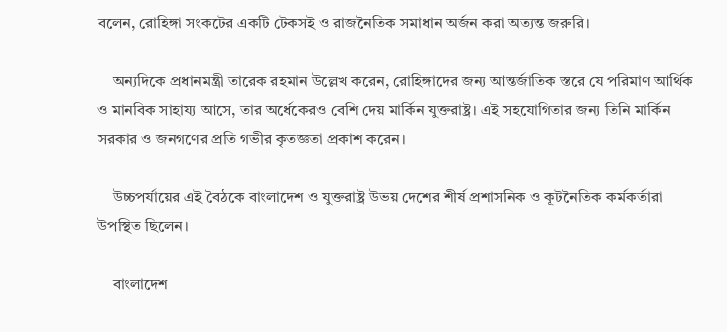বলেন, রোহিঙ্গা সংকটের একটি টেকসই ও রাজনৈতিক সমাধান অর্জন করা অত্যন্ত জরুরি।

    অন্যদিকে প্রধানমন্ত্রী তারেক রহমান উল্লেখ করেন, রোহিঙ্গাদের জন্য আন্তর্জাতিক স্তরে যে পরিমাণ আর্থিক ও মানবিক সাহায্য আসে, তার অর্ধেকেরও বেশি দেয় মার্কিন যুক্তরাষ্ট্র। এই সহযোগিতার জন্য তিনি মার্কিন সরকার ও জনগণের প্রতি গভীর কৃতজ্ঞতা প্রকাশ করেন।

    উচ্চপর্যায়ের এই বৈঠকে বাংলাদেশ ও যুক্তরাষ্ট্র উভয় দেশের শীর্ষ প্রশাসনিক ও কূটনৈতিক কর্মকর্তারা উপস্থিত ছিলেন।

    বাংলাদেশ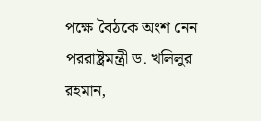পক্ষে বৈঠকে অংশ নেন পররাষ্ট্রমন্ত্রী ড. খলিলুর রহমান,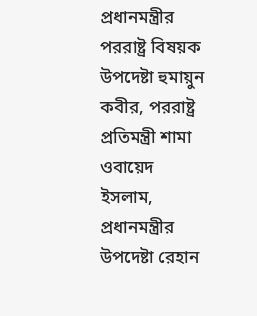প্রধানমন্ত্রীর পররাষ্ট্র বিষয়ক উপদেষ্টা হুমায়ুন কবীর, পররাষ্ট্র প্রতিমন্ত্রী শামা ওবায়েদ ইসলাম, প্রধানমন্ত্রীর উপদেষ্টা রেহান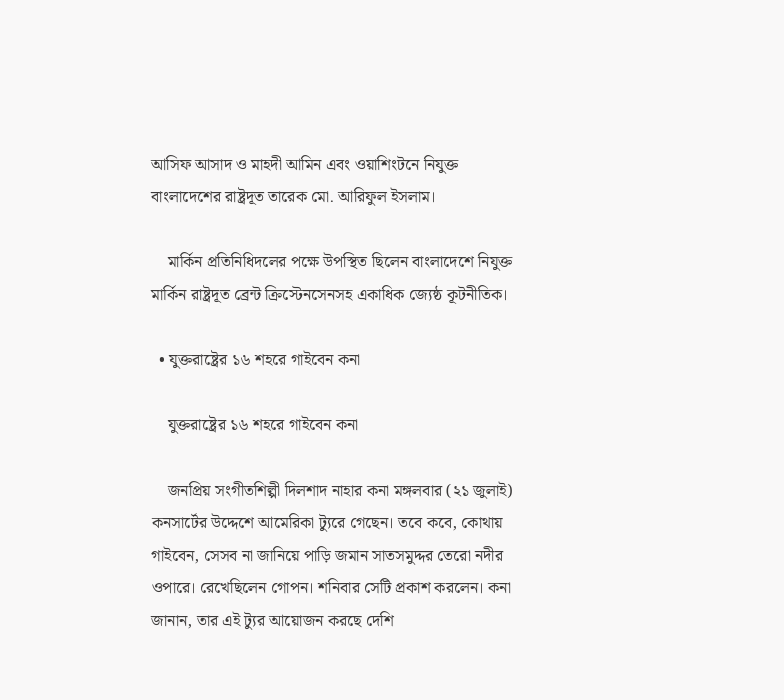আসিফ আসাদ ও মাহদী আমিন এবং ওয়াশিংটনে নিযুক্ত বাংলাদেশের রাষ্ট্রদূত তারেক মো. আরিফুল ইসলাম।

    মার্কিন প্রতিনিধিদলের পক্ষে উপস্থিত ছিলেন বাংলাদেশে নিযুক্ত মার্কিন রাষ্ট্রদূত ব্রেন্ট ক্রিস্টেনসেনসহ একাধিক জ্যেষ্ঠ কূটনীতিক।

  • যুক্তরাষ্ট্রের ১৬ শহরে গাইবেন কনা

    যুক্তরাষ্ট্রের ১৬ শহরে গাইবেন কনা

    জনপ্রিয় সংগীতশিল্পী দিলশাদ নাহার কনা মঙ্গলবার (২১ জুলাই) কনসার্টের উদ্দেশে আমেরিকা ট্যুরে গেছেন। তবে কবে, কোথায় গাইবেন, সেসব না জানিয়ে পাড়ি জমান সাতসমুদ্দর তেরো নদীর ওপারে। রেখেছিলেন গোপন। শনিবার সেটি প্রকাশ করলেন। কনা জানান, তার এই ট্যুর আয়োজন করছে দেশি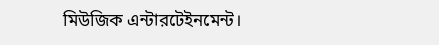মিউজিক এন্টারটেইনমেন্ট।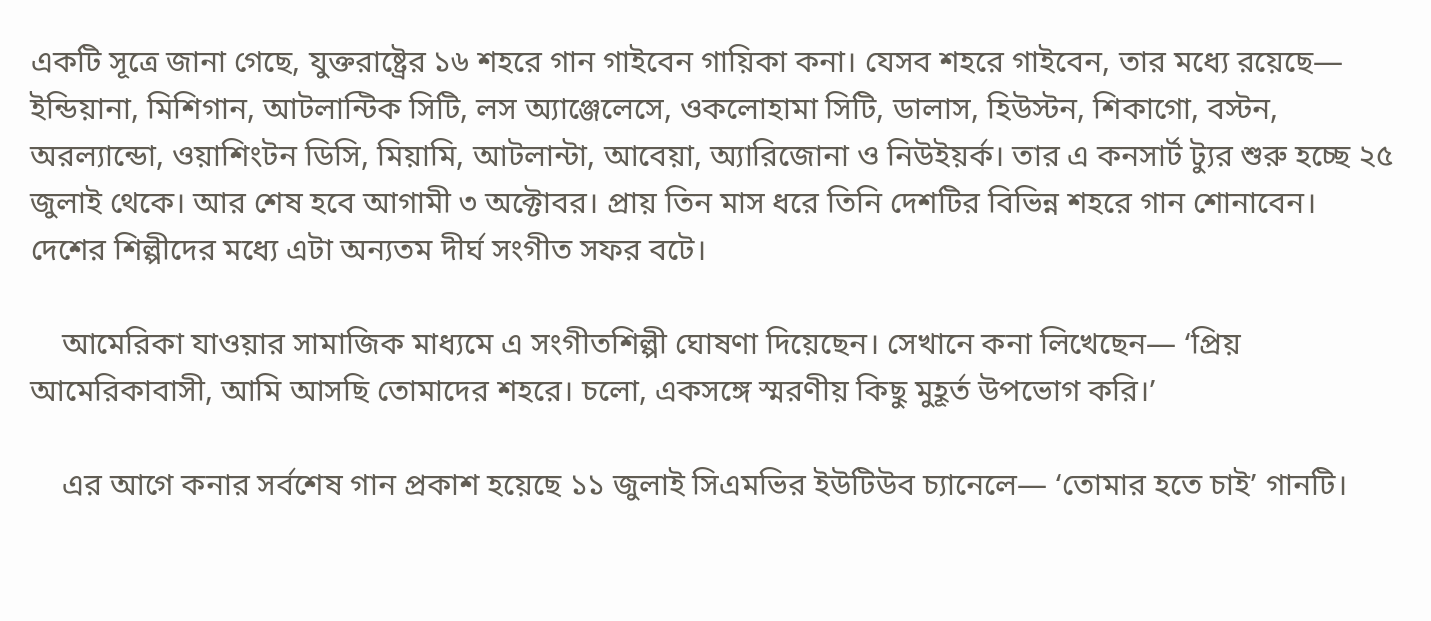একটি সূত্রে জানা গেছে, যুক্তরাষ্ট্রের ১৬ শহরে গান গাইবেন গায়িকা কনা। যেসব শহরে গাইবেন, তার মধ্যে রয়েছে— ইন্ডিয়ানা, মিশিগান, আটলান্টিক সিটি, লস অ্যাঞ্জেলেসে, ওকলোহামা সিটি, ডালাস, হিউস্টন, শিকাগো, বস্টন, অরল্যান্ডো, ওয়াশিংটন ডিসি, মিয়ামি, আটলান্টা, আবেয়া, অ্যারিজোনা ও নিউইয়র্ক। তার এ কনসার্ট ট্যুর শুরু হচ্ছে ২৫ জুলাই থেকে। আর শেষ হবে আগামী ৩ অক্টোবর। প্রায় তিন মাস ধরে তিনি দেশটির বিভিন্ন শহরে গান শোনাবেন। দেশের শিল্পীদের মধ্যে এটা অন্যতম দীর্ঘ সংগীত সফর বটে।

    আমেরিকা যাওয়ার সামাজিক মাধ্যমে এ সংগীতশিল্পী ঘোষণা দিয়েছেন। সেখানে কনা লিখেছেন— ‘প্রিয় আমেরিকাবাসী, আমি আসছি তোমাদের শহরে। চলো, একসঙ্গে স্মরণীয় কিছু মুহূর্ত উপভোগ করি।’

    এর আগে কনার সর্বশেষ গান প্রকাশ হয়েছে ১১ জুলাই সিএমভির ইউটিউব চ্যানেলে— ‘তোমার হতে চাই’ গানটি।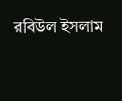রবিউল ইসলাম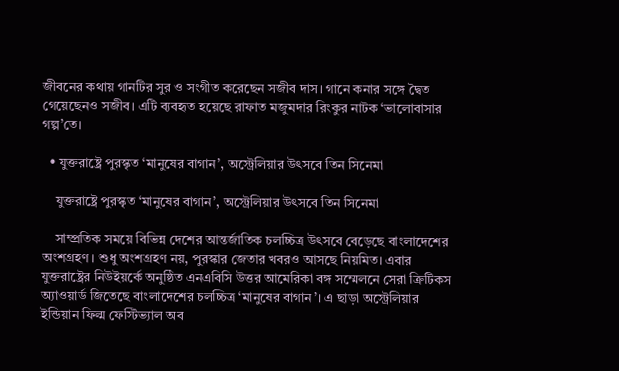জীবনের কথায় গানটির সুর ও সংগীত করেছেন সজীব দাস। গানে কনার সঙ্গে দ্বৈত গেয়েছেনও সজীব। এটি ব্যবহৃত হয়েছে রাফাত মজুমদার রিংকুর নাটক ‘ভালোবাসার গল্প’তে।

  • যুক্তরাষ্ট্রে পুরস্কৃত ‘মানুষের বাগান’, অস্ট্রেলিয়ার উৎসবে তিন সিনেমা

    যুক্তরাষ্ট্রে পুরস্কৃত ‘মানুষের বাগান’, অস্ট্রেলিয়ার উৎসবে তিন সিনেমা

    সাম্প্রতিক সময়ে বিভিন্ন দেশের আন্তর্জাতিক চলচ্চিত্র উৎসবে বেড়েছে বাংলাদেশের অংশগ্রহণ। শুধু অংশগ্রহণ নয়, পুরস্কার জেতার খবরও আসছে নিয়মিত। এবার যুক্তরাষ্ট্রের নিউইয়র্কে অনুষ্ঠিত এনএবিসি উত্তর আমেরিকা বঙ্গ সম্মেলনে সেরা ক্রিটিকস অ্যাওয়ার্ড জিতেছে বাংলাদেশের চলচ্চিত্র ‘মানুষের বাগান’। এ ছাড়া অস্ট্রেলিয়ার ইন্ডিয়ান ফিল্ম ফেস্টিভ্যাল অব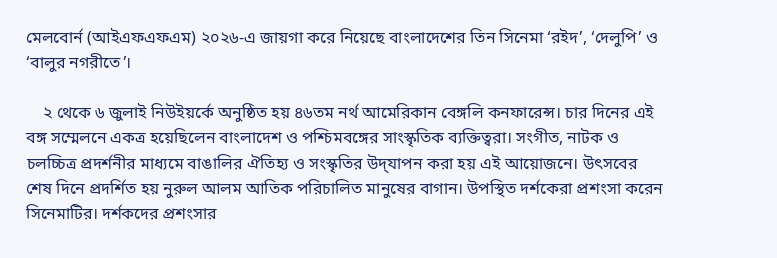মেলবোর্ন (আইএফএফএম) ২০২৬-এ জায়গা করে নিয়েছে বাংলাদেশের তিন সিনেমা ‘রইদ’, ‘দেলুপি’ ও ‘বালুর নগরীতে’।

    ২ থেকে ৬ জুলাই নিউইয়র্কে অনুষ্ঠিত হয় ৪৬তম নর্থ আমেরিকান বেঙ্গলি কনফারেন্স। চার দিনের এই বঙ্গ সম্মেলনে একত্র হয়েছিলেন বাংলাদেশ ও পশ্চিমবঙ্গের সাংস্কৃতিক ব্যক্তিত্বরা। সংগীত, নাটক ও চলচ্চিত্র প্রদর্শনীর মাধ্যমে বাঙালির ঐতিহ্য ও সংস্কৃতির উদ্‌যাপন করা হয় এই আয়োজনে। উৎসবের শেষ দিনে প্রদর্শিত হয় নুরুল আলম আতিক পরিচালিত মানুষের বাগান। উপস্থিত দর্শকেরা প্রশংসা করেন সিনেমাটির। দর্শকদের প্রশংসার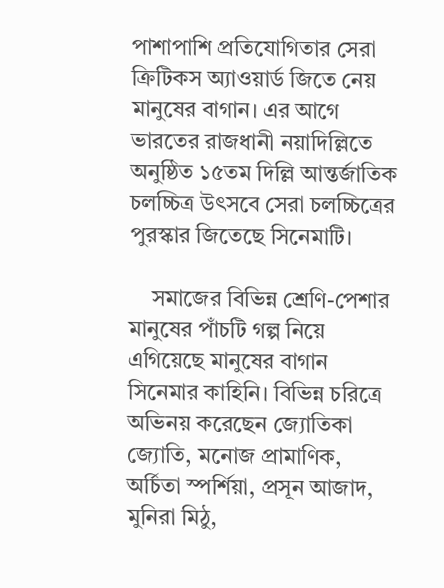পাশাপাশি প্রতিযোগিতার সেরা ক্রিটিকস অ্যাওয়ার্ড জিতে নেয় মানুষের বাগান। এর আগে ভারতের রাজধানী নয়াদিল্লিতে অনুষ্ঠিত ১৫তম দিল্লি আন্তর্জাতিক চলচ্চিত্র উৎসবে সেরা চলচ্চিত্রের পুরস্কার জিতেছে সিনেমাটি।

    সমাজের বিভিন্ন শ্রেণি-পেশার মানুষের পাঁচটি গল্প নিয়ে এগিয়েছে মানুষের বাগান সিনেমার কাহিনি। বিভিন্ন চরিত্রে অভিনয় করেছেন জ্যোতিকা জ্যোতি, মনোজ প্রামাণিক, অর্চিতা স্পর্শিয়া, প্রসূন আজাদ, মুনিরা মিঠু,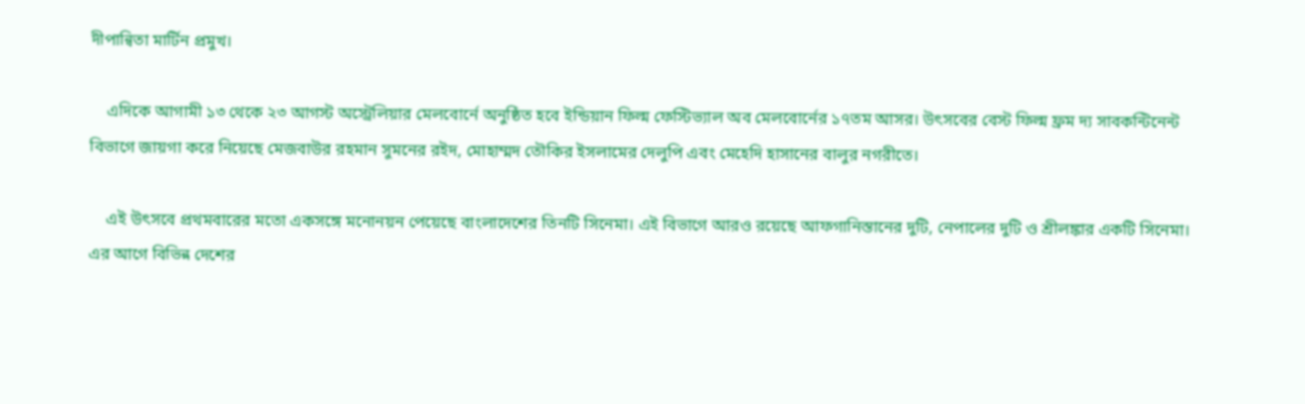দীপান্বিতা মার্টিন প্রমুখ।

    এদিকে আগামী ১৩ থেকে ২৩ আগস্ট অস্ট্রেলিয়ার মেলবোর্নে অনুষ্ঠিত হবে ইন্ডিয়ান ফিল্ম ফেস্টিভ্যাল অব মেলবোর্নের ১৭তম আসর। উৎসবের বেস্ট ফিল্ম ফ্রম দ্য সাবকন্টিনেন্ট বিভাগে জায়গা করে নিয়েছে মেজবাউর রহমান সুমনের রইদ, মোহাম্মদ তৌকির ইসলামের দেলুপি এবং মেহেদি হাসানের বালুর নগরীতে।

    এই উৎসবে প্রথমবারের মতো একসঙ্গে মনোনয়ন পেয়েছে বাংলাদেশের তিনটি সিনেমা। এই বিভাগে আরও রয়েছে আফগানিস্তানের দুটি, নেপালের দুটি ও শ্রীলঙ্কার একটি সিনেমা। এর আগে বিভিন্ন দেশের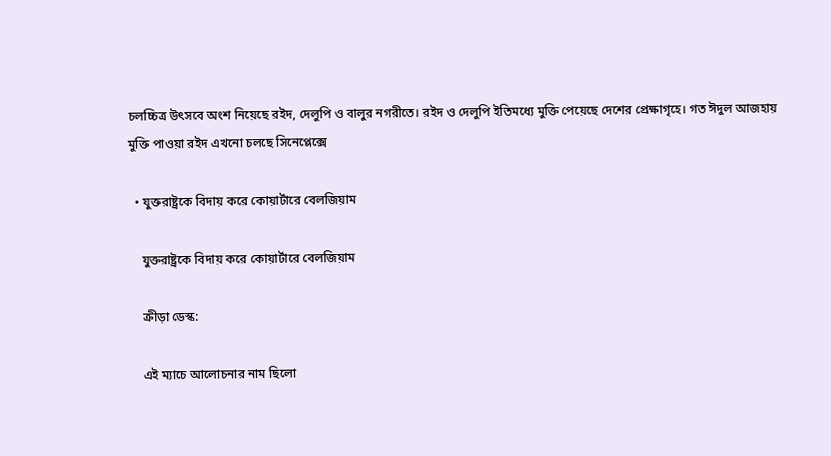চলচ্চিত্র উৎসবে অংশ নিয়েছে রইদ, দেলুপি ও বালুর নগরীতে। রইদ ও দেলুপি ইতিমধ্যে মুক্তি পেয়েছে দেশের প্রেক্ষাগৃহে। গত ঈদুল আজহায় মুক্তি পাওয়া রইদ এখনো চলছে সিনেপ্লেক্সে

  • যুক্তরাষ্ট্রকে বিদায় করে কোয়ার্টারে বেলজিয়াম

    যুক্তরাষ্ট্রকে বিদায় করে কোয়ার্টারে বেলজিয়াম

    ক্রীড়া ডেস্ক:

    এই ম্যাচে আলোচনার নাম ছিলো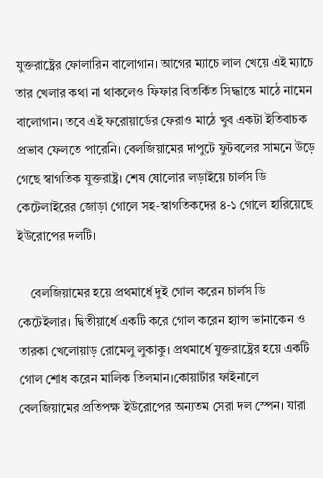যুক্তরাষ্ট্রের ফোলারিন বালোগান। আগের ম্যাচে লাল খেয়ে এই ম্যাচে তার খেলার কথা না থাকলেও ফিফার বিতর্কিত সিদ্ধান্তে মাঠে নামেন বালোগান। তবে এই ফরোয়ার্ডের ফেরাও মাঠে খুব একটা ইতিবাচক প্রভাব ফেলতে পারেনি। বেলজিয়ামের দাপুটে ফুটবলের সামনে উড়ে গেছে স্বাগতিক যুক্তরাষ্ট্র। শেষ ষোলোর লড়াইয়ে চার্লস ডি কেটেলাইরের জোড়া গোলে সহ-স্বাগতিকদের ৪-১ গোলে হারিয়েছে ইউরোপের দলটি।

    বেলজিয়ামের হয়ে প্রথমার্ধে দুই গোল করেন চার্লস ডি কেটেইলার। দ্বিতীয়ার্ধে একটি করে গোল করেন হ্যান্স ভানাকেন ও তারকা খেলোয়াড় রোমেলু লুকাকু। প্রথমার্ধে যুক্তরাষ্ট্রের হয়ে একটি গোল শোধ করেন মালিক তিলমান।কোয়ার্টার ফাইনালে বেলজিয়ামের প্রতিপক্ষ ইউরোপের অন্যতম সেরা দল স্পেন। যারা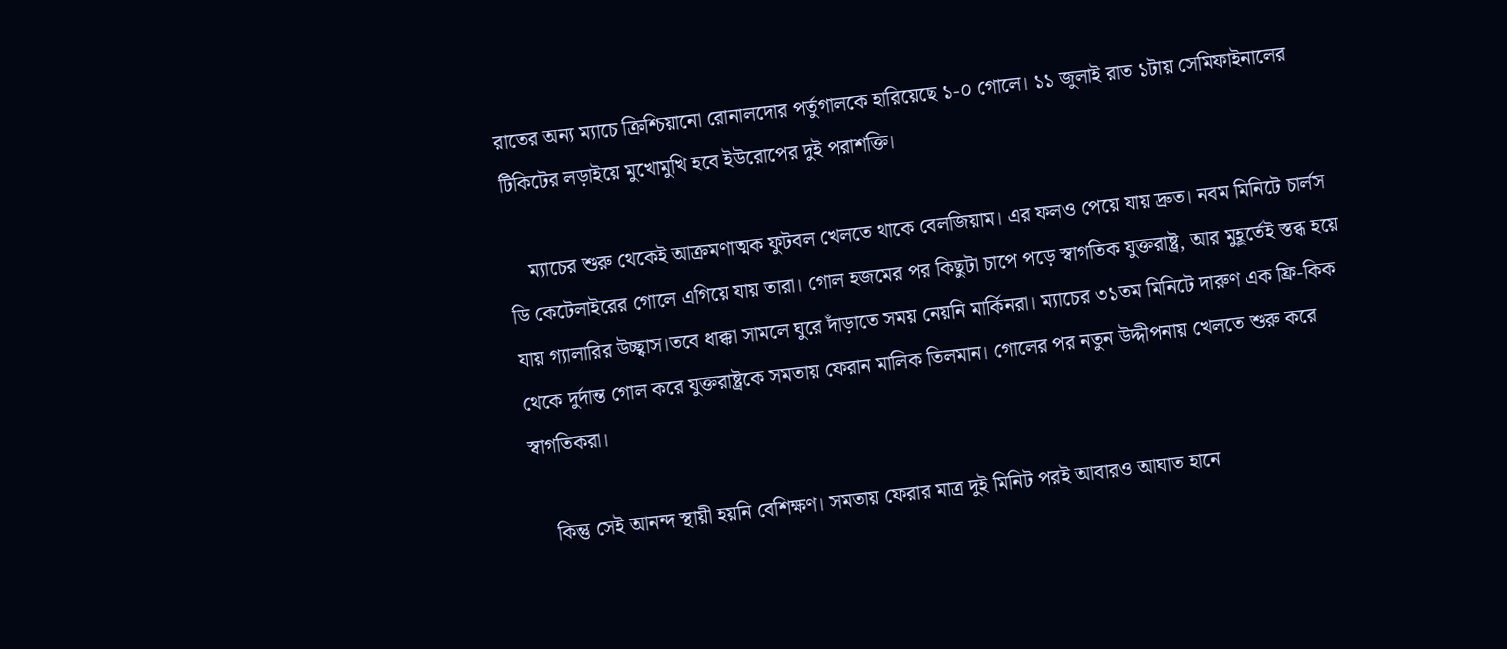রাতের অন্য ম্যাচে ক্রিশ্চিয়ানো রোনালদোর পর্তুগালকে হারিয়েছে ১-০ গোলে। ১১ জুলাই রাত ১টায় সেমিফাইনালের টিকিটের লড়াইয়ে মুখোমুখি হবে ইউরোপের দুই পরাশক্তি।

    ম্যাচের শুরু থেকেই আক্রমণাত্মক ফুটবল খেলতে থাকে বেলজিয়াম। এর ফলও পেয়ে যায় দ্রুত। নবম মিনিটে চার্লস ডি কেটেলাইরের গোলে এগিয়ে যায় তারা। গোল হজমের পর কিছুটা চাপে পড়ে স্বাগতিক যুক্তরাষ্ট্র, আর মুহূর্তেই স্তব্ধ হয়ে যায় গ্যালারির উচ্ছ্বাস।তবে ধাক্কা সামলে ঘুরে দাঁড়াতে সময় নেয়নি মার্কিনরা। ম্যাচের ৩১তম মিনিটে দারুণ এক ফ্রি-কিক থেকে দুর্দান্ত গোল করে যুক্তরাষ্ট্রকে সমতায় ফেরান মালিক তিলমান। গোলের পর নতুন উদ্দীপনায় খেলতে শুরু করে স্বাগতিকরা।

    কিন্তু সেই আনন্দ স্থায়ী হয়নি বেশিক্ষণ। সমতায় ফেরার মাত্র দুই মিনিট পরই আবারও আঘাত হানে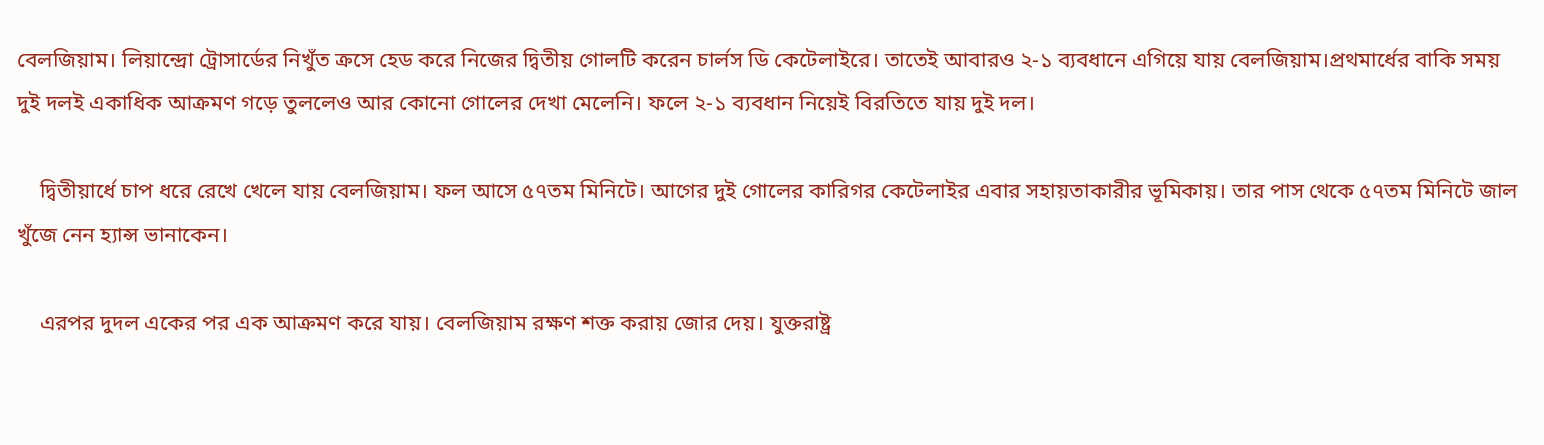বেলজিয়াম। লিয়ান্দ্রো ট্রোসার্ডের নিখুঁত ক্রসে হেড করে নিজের দ্বিতীয় গোলটি করেন চার্লস ডি কেটেলাইরে। তাতেই আবারও ২-১ ব্যবধানে এগিয়ে যায় বেলজিয়াম।প্রথমার্ধের বাকি সময় দুই দলই একাধিক আক্রমণ গড়ে তুললেও আর কোনো গোলের দেখা মেলেনি। ফলে ২-১ ব্যবধান নিয়েই বিরতিতে যায় দুই দল।

    দ্বিতীয়ার্ধে চাপ ধরে রেখে খেলে যায় বেলজিয়াম। ফল আসে ৫৭তম মিনিটে। আগের দুই গোলের কারিগর কেটেলাইর এবার সহায়তাকারীর ভূমিকায়। তার পাস থেকে ৫৭তম মিনিটে জাল খুঁজে নেন হ্যান্স ভানাকেন।

    এরপর দুদল একের পর এক আক্রমণ করে যায়। বেলজিয়াম রক্ষণ শক্ত করায় জোর দেয়। যুক্তরাষ্ট্র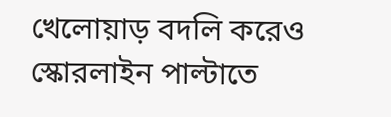খেলোয়াড় বদলি করেও স্কোরলাইন পাল্টাতে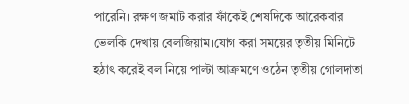পারেনি। রক্ষণ জমাট করার ফাঁকেই শেষদিকে আরেকবার ভেলকি দেখায় বেলজিয়াম।যোগ করা সময়ের তৃতীয় মিনিটে হঠাৎ করেই বল নিয়ে পাল্টা আক্রমণে ওঠেন তৃতীয় গোলদাতা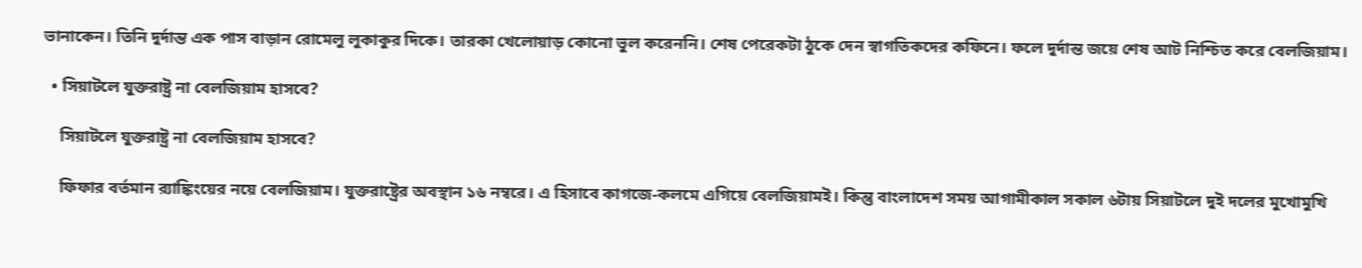ভানাকেন। তিনি দুর্দান্ত এক পাস বাড়ান রোমেলু লুকাকুর দিকে। তারকা খেলোয়াড় কোনো ভুল করেননি। শেষ পেরেকটা ঠুকে দেন স্বাগতিকদের কফিনে। ফলে দুর্দান্ত জয়ে শেষ আট নিশ্চিত করে বেলজিয়াম।

  • সিয়াটলে যুক্তরাষ্ট্র না বেলজিয়াম হাসবে?

    সিয়াটলে যুক্তরাষ্ট্র না বেলজিয়াম হাসবে?

    ফিফার বর্তমান র‍্যাঙ্কিংয়ের নয়ে বেলজিয়াম। যুক্তরাষ্ট্রের অবস্থান ১৬ নম্বরে। এ হিসাবে কাগজে-কলমে এগিয়ে বেলজিয়ামই। কিন্তু বাংলাদেশ সময় আগামীকাল সকাল ৬টায় সিয়াটলে দুই দলের মুখোমুখি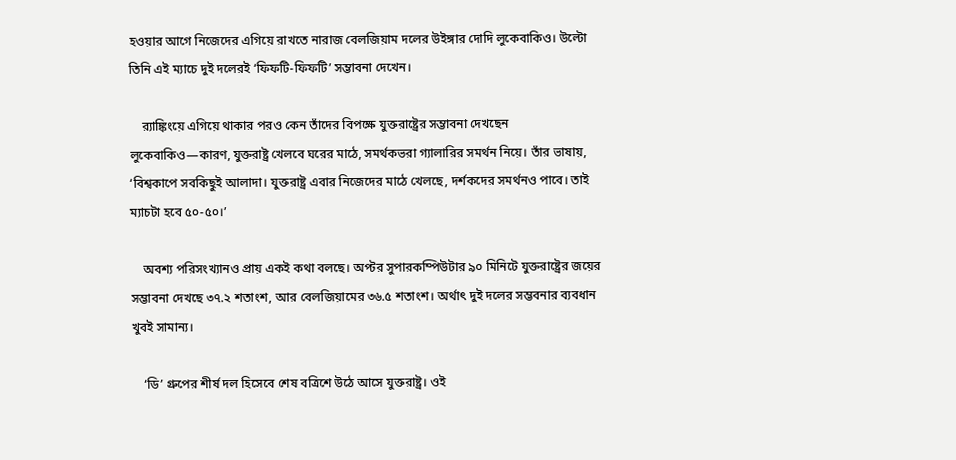হওয়ার আগে নিজেদের এগিয়ে রাখতে নারাজ বেলজিয়াম দলের উইঙ্গার দোদি লুকেবাকিও। উল্টো তিনি এই ম্যাচে দুই দলেরই ‘ফিফটি-ফিফটি’ সম্ভাবনা দেখেন।

    র‍্যাঙ্কিংয়ে এগিয়ে থাকার পরও কেন তাঁদের বিপক্ষে যুক্তরাষ্ট্রের সম্ভাবনা দেখছেন লুকেবাকিও—কারণ, যুক্তরাষ্ট্র খেলবে ঘরের মাঠে, সমর্থকভরা গ্যালারির সমর্থন নিয়ে। তাঁর ভাষায়, ‘বিশ্বকাপে সবকিছুই আলাদা। যুক্তরাষ্ট্র এবার নিজেদের মাঠে খেলছে, দর্শকদের সমর্থনও পাবে। তাই ম্যাচটা হবে ৫০-৫০।’

    অবশ্য পরিসংখ্যানও প্রায় একই কথা বলছে। অপ্টর সুপারকম্পিউটার ৯০ মিনিটে যুক্তরাষ্ট্রের জয়ের সম্ভাবনা দেখছে ৩৭.২ শতাংশ, আর বেলজিয়ামের ৩৬.৫ শতাংশ। অর্থাৎ দুই দলের সম্ভবনার ব্যবধান খুবই সামান্য।

    ‘ডি’ গ্রুপের শীর্ষ দল হিসেবে শেষ বত্রিশে উঠে আসে যুক্তরাষ্ট্র। ওই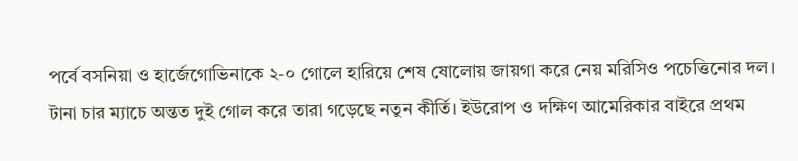পর্বে বসনিয়া ও হার্জেগোভিনাকে ২-০ গোলে হারিয়ে শেষ ষোলোয় জায়গা করে নেয় মরিসিও পচেত্তিনোর দল। টানা চার ম্যাচে অন্তত দুই গোল করে তারা গড়েছে নতুন কীর্তি। ইউরোপ ও দক্ষিণ আমেরিকার বাইরে প্রথম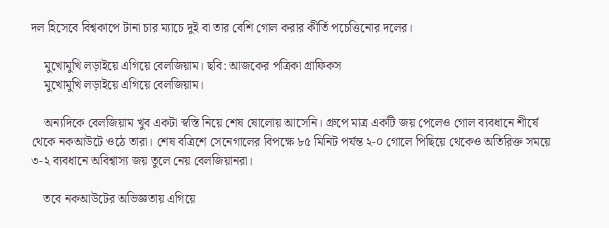দল হিসেবে বিশ্বকাপে টানা চার ম্যাচে দুই বা তার বেশি গোল করার কীর্তি পচেত্তিনোর দলের।

    মুখোমুখি লড়াইয়ে এগিয়ে বেলজিয়াম। ছবি: আজকের পত্রিকা গ্রাফিকস
    মুখোমুখি লড়াইয়ে এগিয়ে বেলজিয়াম।

    অন্যদিকে বেলজিয়াম খুব একটা স্বস্তি নিয়ে শেষ ষোলোয় আসেনি। গ্রুপে মাত্র একটি জয় পেলেও গোল ব্যবধানে শীর্ষে থেকে নকআউটে ওঠে তারা। শেষ বত্রিশে সেনেগালের বিপক্ষে ৮৫ মিনিট পর্যন্ত ২-০ গোলে পিছিয়ে থেকেও অতিরিক্ত সময়ে ৩-২ ব্যবধানে অবিশ্বাস্য জয় তুলে নেয় বেলজিয়ানরা।

    তবে নকআউটের অভিজ্ঞতায় এগিয়ে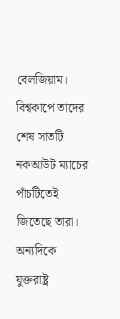বেলজিয়াম। বিশ্বকাপে তাদের শেষ সাতটি নকআউট ম্যাচের পাঁচটিতেই জিতেছে তারা। অন্যদিকে যুক্তরাষ্ট্র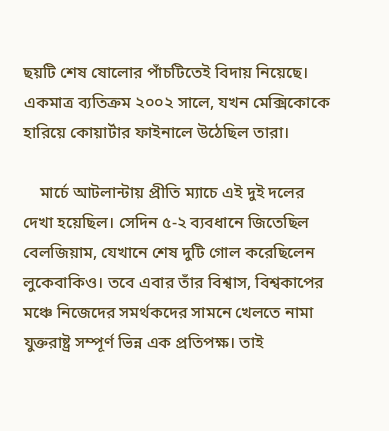ছয়টি শেষ ষোলোর পাঁচটিতেই বিদায় নিয়েছে। একমাত্র ব্যতিক্রম ২০০২ সালে, যখন মেক্সিকোকে হারিয়ে কোয়ার্টার ফাইনালে উঠেছিল তারা।

    মার্চে আটলান্টায় প্রীতি ম্যাচে এই দুই দলের দেখা হয়েছিল। সেদিন ৫-২ ব্যবধানে জিতেছিল বেলজিয়াম, যেখানে শেষ দুটি গোল করেছিলেন লুকেবাকিও। তবে এবার তাঁর বিশ্বাস, বিশ্বকাপের মঞ্চে নিজেদের সমর্থকদের সামনে খেলতে নামা যুক্তরাষ্ট্র সম্পূর্ণ ভিন্ন এক প্রতিপক্ষ। তাই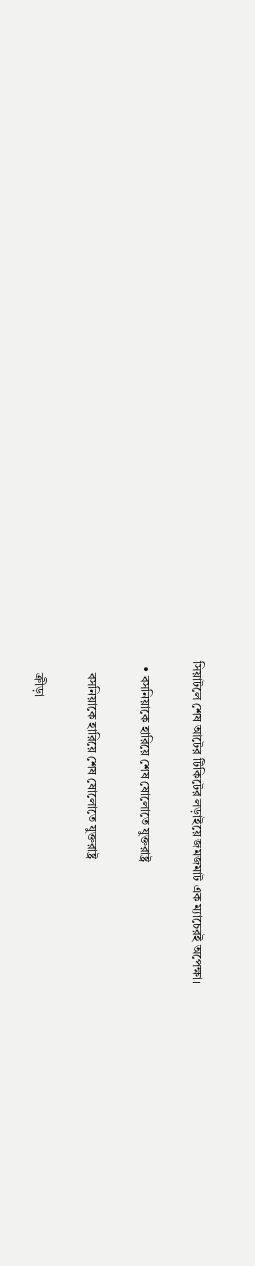সিয়াটলে শেষ আটের টিকিটের লড়াইয়ে জমজমাট এক ম্যাচেরই অপেক্ষা।

  • বসনিয়াকে হারিয়ে শেষ ষোলোতে যুক্তরাষ্ট্র

    বসনিয়াকে হারিয়ে শেষ ষোলোতে যুক্তরাষ্ট্র

    ক্রীড়া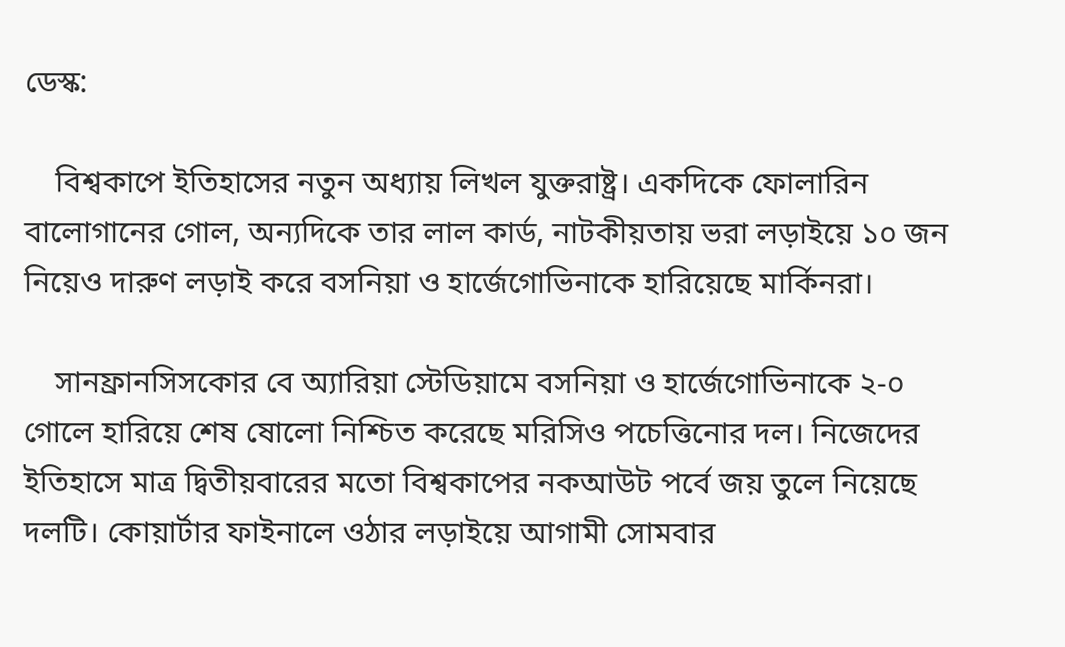ডেস্ক:

    বিশ্বকাপে ইতিহাসের নতুন অধ্যায় লিখল যুক্তরাষ্ট্র। একদিকে ফোলারিন বালোগানের গোল, অন্যদিকে তার লাল কার্ড, নাটকীয়তায় ভরা লড়াইয়ে ১০ জন নিয়েও দারুণ লড়াই করে বসনিয়া ও হার্জেগোভিনাকে হারিয়েছে মার্কিনরা।

    সানফ্রানসিসকোর বে অ্যারিয়া স্টেডিয়ামে বসনিয়া ও হার্জেগোভিনাকে ২-০ গোলে হারিয়ে শেষ ষোলো নিশ্চিত করেছে মরিসিও পচেত্তিনোর দল। নিজেদের ইতিহাসে মাত্র দ্বিতীয়বারের মতো বিশ্বকাপের নকআউট পর্বে জয় তুলে নিয়েছে দলটি। কোয়ার্টার ফাইনালে ওঠার লড়াইয়ে আগামী সোমবার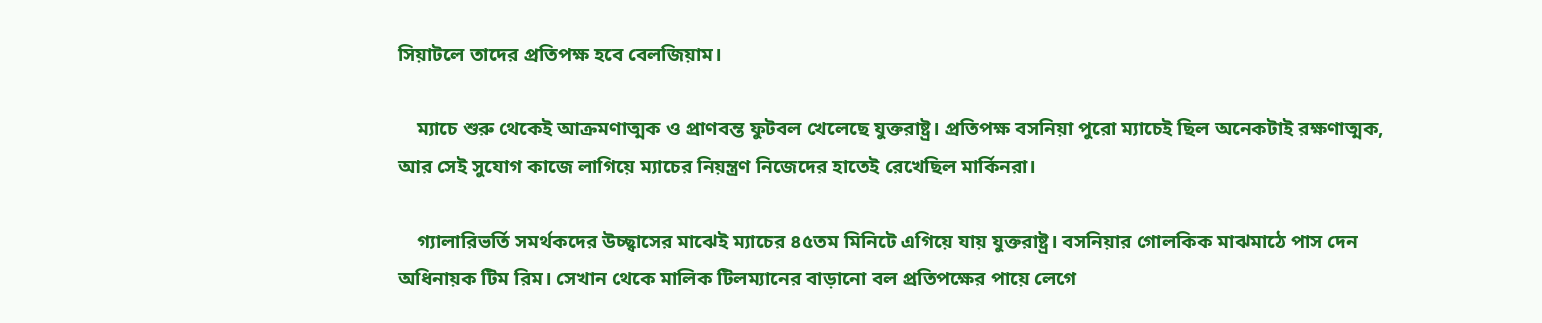সিয়াটলে তাদের প্রতিপক্ষ হবে বেলজিয়াম।

    ম্যাচে শুরু থেকেই আক্রমণাত্মক ও প্রাণবন্ত ফুটবল খেলেছে যুক্তরাষ্ট্র। প্রতিপক্ষ বসনিয়া পুরো ম্যাচেই ছিল অনেকটাই রক্ষণাত্মক, আর সেই সুযোগ কাজে লাগিয়ে ম্যাচের নিয়ন্ত্রণ নিজেদের হাতেই রেখেছিল মার্কিনরা।

    গ্যালারিভর্তি সমর্থকদের উচ্ছ্বাসের মাঝেই ম্যাচের ৪৫তম মিনিটে এগিয়ে যায় যুক্তরাষ্ট্র। বসনিয়ার গোলকিক মাঝমাঠে পাস দেন অধিনায়ক টিম রিম। সেখান থেকে মালিক টিলম্যানের বাড়ানো বল প্রতিপক্ষের পায়ে লেগে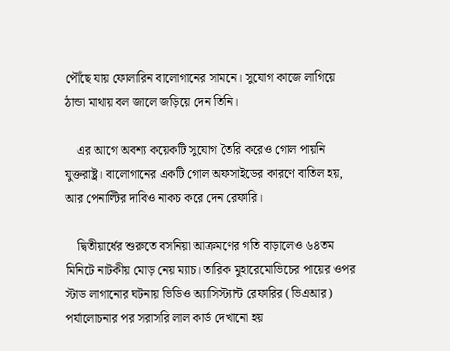পৌঁছে যায় ফোলারিন বালোগানের সামনে। সুযোগ কাজে লাগিয়ে ঠান্ডা মাথায় বল জালে জড়িয়ে দেন তিনি।

    এর আগে অবশ্য কয়েকটি সুযোগ তৈরি করেও গোল পায়নি যুক্তরাষ্ট্র। বালোগানের একটি গোল অফসাইডের কারণে বাতিল হয়, আর পেনাল্টির দাবিও নাকচ করে দেন রেফারি।

    দ্বিতীয়ার্ধের শুরুতে বসনিয়া আক্রমণের গতি বাড়ালেও ৬৪তম মিনিটে নাটকীয় মোড় নেয় ম্যাচ। তারিক মুহারেমোভিচের পায়ের ওপর স্টাড লাগানোর ঘটনায় ভিডিও অ্যাসিস্ট্যান্ট রেফারির (ভিএআর) পর্যালোচনার পর সরাসরি লাল কার্ড দেখানো হয়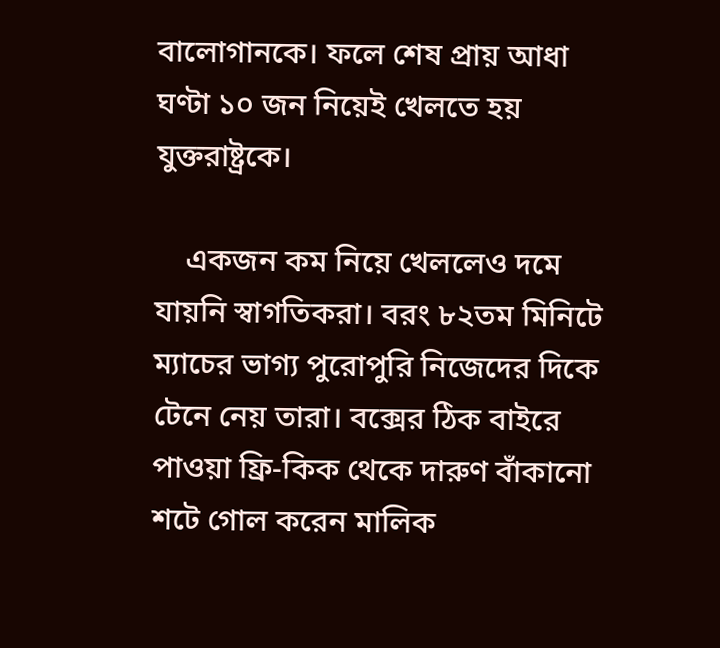বালোগানকে। ফলে শেষ প্রায় আধা ঘণ্টা ১০ জন নিয়েই খেলতে হয় যুক্তরাষ্ট্রকে।

    একজন কম নিয়ে খেললেও দমে যায়নি স্বাগতিকরা। বরং ৮২তম মিনিটে ম্যাচের ভাগ্য পুরোপুরি নিজেদের দিকে টেনে নেয় তারা। বক্সের ঠিক বাইরে পাওয়া ফ্রি-কিক থেকে দারুণ বাঁকানো শটে গোল করেন মালিক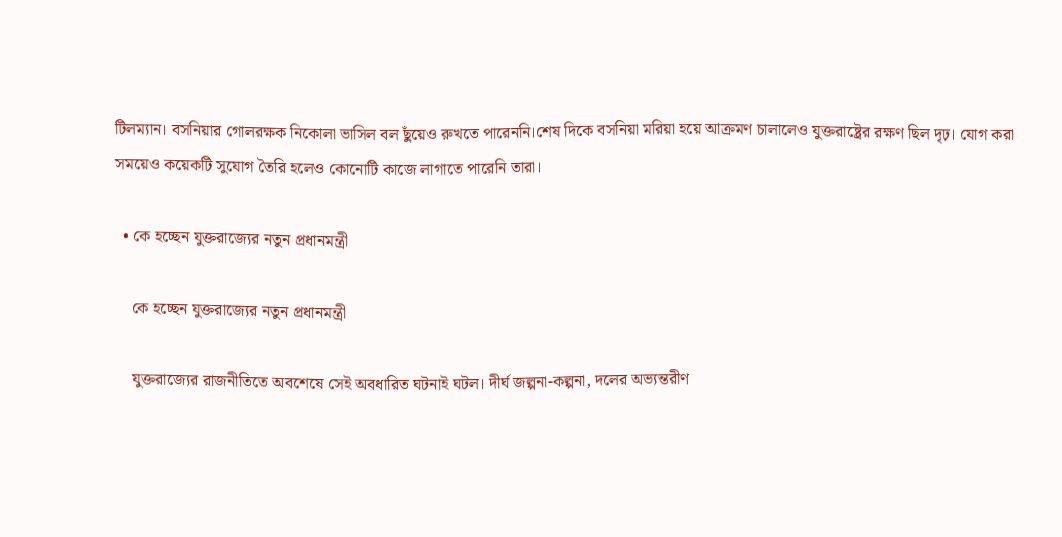টিলম্যান। বসনিয়ার গোলরক্ষক নিকোলা ভাসিল বল ছুঁয়েও রুখতে পারেননি।শেষ দিকে বসনিয়া মরিয়া হয়ে আক্রমণ চালালেও যুক্তরাষ্ট্রের রক্ষণ ছিল দৃঢ়। যোগ করা সময়েও কয়েকটি সুযোগ তৈরি হলেও কোনোটি কাজে লাগাতে পারেনি তারা।

  • কে হচ্ছেন যুক্তরাজ্যের নতুন প্রধানমন্ত্রী

    কে হচ্ছেন যুক্তরাজ্যের নতুন প্রধানমন্ত্রী

    যুক্তরাজ্যের রাজনীতিতে অবশেষে সেই অবধারিত ঘটনাই ঘটল। দীর্ঘ জল্পনা-কল্পনা, দলের অভ্যন্তরীণ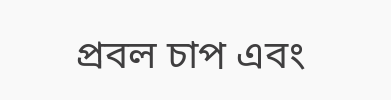প্রবল চাপ এবং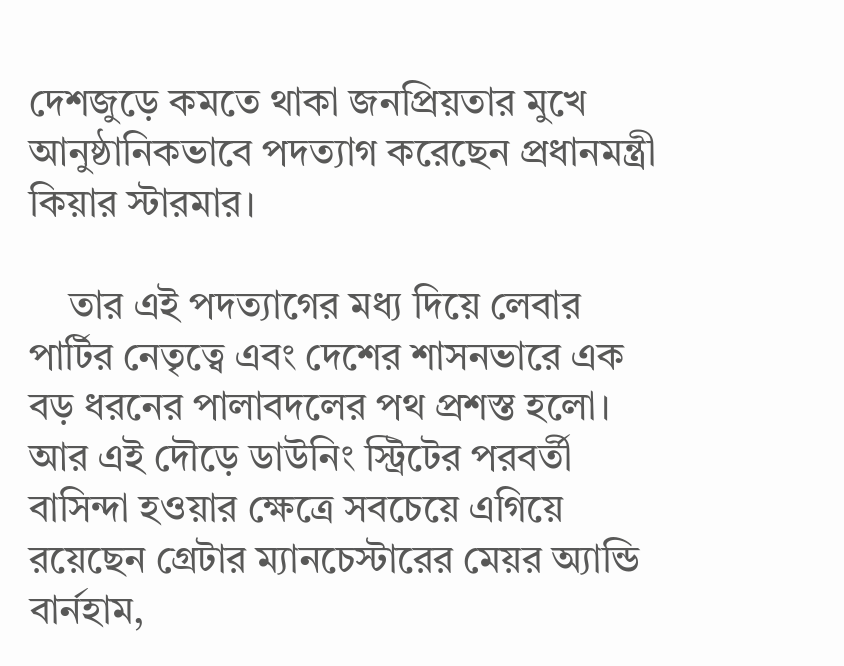দেশজুড়ে কমতে থাকা জনপ্রিয়তার মুখে আনুষ্ঠানিকভাবে পদত্যাগ করেছেন প্রধানমন্ত্রী কিয়ার স্টারমার।

    তার এই পদত্যাগের মধ্য দিয়ে লেবার পার্টির নেতৃত্বে এবং দেশের শাসনভারে এক বড় ধরনের পালাবদলের পথ প্রশস্ত হলো। আর এই দৌড়ে ডাউনিং স্ট্রিটের পরবর্তী বাসিন্দা হওয়ার ক্ষেত্রে সবচেয়ে এগিয়ে রয়েছেন গ্রেটার ম্যানচেস্টারের মেয়র অ্যান্ডি বার্নহাম,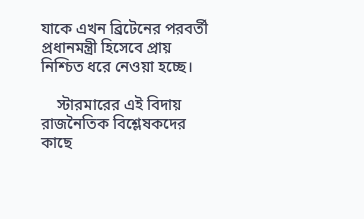যাকে এখন ব্রিটেনের পরবর্তী প্রধানমন্ত্রী হিসেবে প্রায় নিশ্চিত ধরে নেওয়া হচ্ছে।

    স্টারমারের এই বিদায় রাজনৈতিক বিশ্লেষকদের কাছে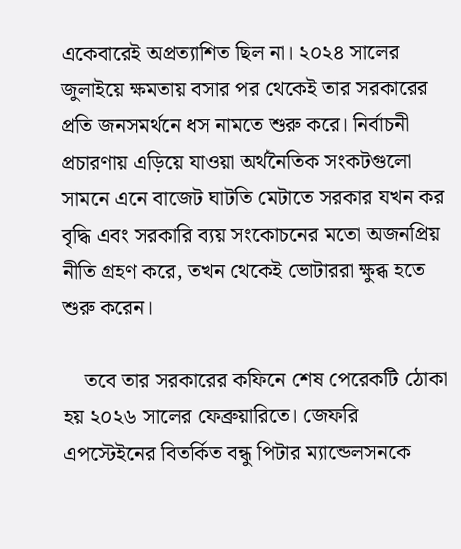একেবারেই অপ্রত্যাশিত ছিল না। ২০২৪ সালের জুলাইয়ে ক্ষমতায় বসার পর থেকেই তার সরকারের প্রতি জনসমর্থনে ধস নামতে শুরু করে। নির্বাচনী প্রচারণায় এড়িয়ে যাওয়া অর্থনৈতিক সংকটগুলো সামনে এনে বাজেট ঘাটতি মেটাতে সরকার যখন কর বৃদ্ধি এবং সরকারি ব্যয় সংকোচনের মতো অজনপ্রিয় নীতি গ্রহণ করে, তখন থেকেই ভোটাররা ক্ষুব্ধ হতে শুরু করেন।

    তবে তার সরকারের কফিনে শেষ পেরেকটি ঠোকা হয় ২০২৬ সালের ফেব্রুয়ারিতে। জেফরি এপস্টেইনের বিতর্কিত বন্ধু পিটার ম্যান্ডেলসনকে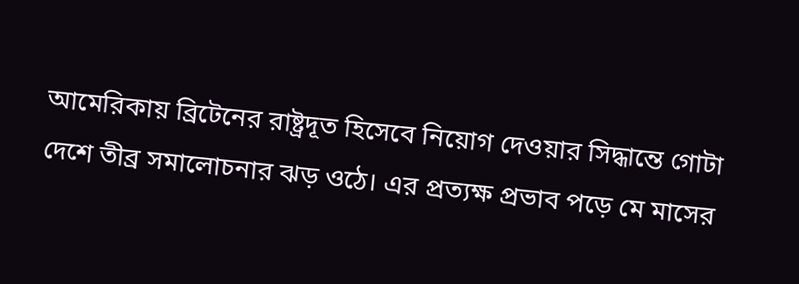আমেরিকায় ব্রিটেনের রাষ্ট্রদূত হিসেবে নিয়োগ দেওয়ার সিদ্ধান্তে গোটা দেশে তীব্র সমালোচনার ঝড় ওঠে। এর প্রত্যক্ষ প্রভাব পড়ে মে মাসের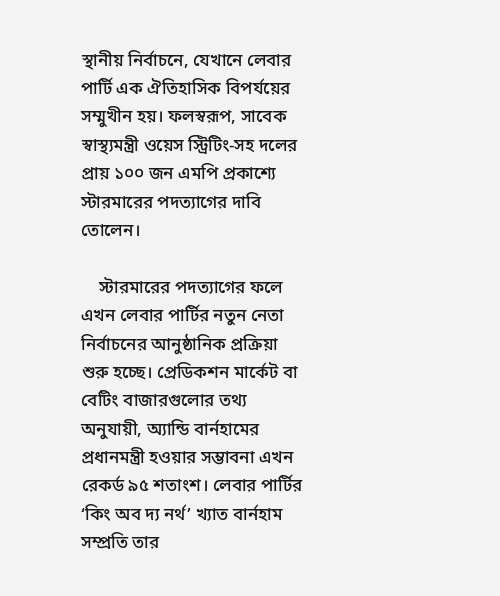স্থানীয় নির্বাচনে, যেখানে লেবার পার্টি এক ঐতিহাসিক বিপর্যয়ের সম্মুখীন হয়। ফলস্বরূপ, সাবেক স্বাস্থ্যমন্ত্রী ওয়েস স্ট্রিটিং-সহ দলের প্রায় ১০০ জন এমপি প্রকাশ্যে স্টারমারের পদত্যাগের দাবি তোলেন।

    স্টারমারের পদত্যাগের ফলে এখন লেবার পার্টির নতুন নেতা নির্বাচনের আনুষ্ঠানিক প্রক্রিয়া শুরু হচ্ছে। প্রেডিকশন মার্কেট বা বেটিং বাজারগুলোর তথ্য অনুযায়ী, অ্যান্ডি বার্নহামের প্রধানমন্ত্রী হওয়ার সম্ভাবনা এখন রেকর্ড ৯৫ শতাংশ। লেবার পার্টির ‘কিং অব দ্য নর্থ’ খ্যাত বার্নহাম সম্প্রতি তার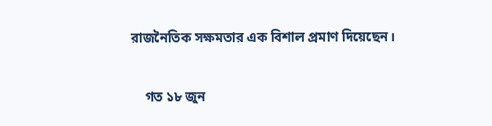রাজনৈতিক সক্ষমতার এক বিশাল প্রমাণ দিয়েছেন।

    গত ১৮ জুন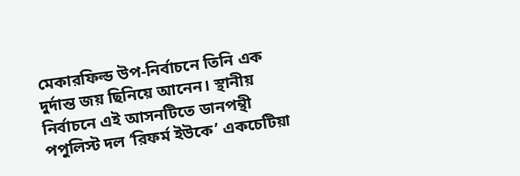মেকারফিল্ড উপ-নির্বাচনে তিনি এক দুর্দান্ত জয় ছিনিয়ে আনেন। স্থানীয় নির্বাচনে এই আসনটিতে ডানপন্থী পপুলিস্ট দল ‘রিফর্ম ইউকে’ একচেটিয়া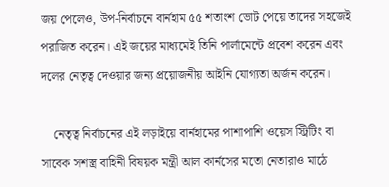জয় পেলেও, উপ-নির্বাচনে বার্নহাম ৫৫ শতাংশ ভোট পেয়ে তাদের সহজেই পরাজিত করেন। এই জয়ের মাধ্যমেই তিনি পার্লামেন্টে প্রবেশ করেন এবং দলের নেতৃত্ব দেওয়ার জন্য প্রয়োজনীয় আইনি যোগ্যতা অর্জন করেন।

    নেতৃত্ব নির্বাচনের এই লড়াইয়ে বার্নহামের পাশাপাশি ওয়েস স্ট্রিটিং বা সাবেক সশস্ত্র বাহিনী বিষয়ক মন্ত্রী আল কার্নসের মতো নেতারাও মাঠে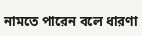নামতে পারেন বলে ধারণা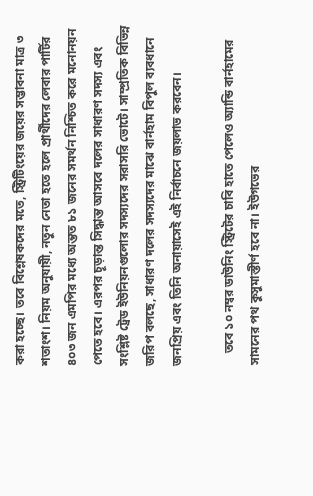করা হচ্ছে। তবে বিশ্লেষকদের মতে, স্ট্রিটিংয়ের জয়ের সম্ভাবনা মাত্র ৩ শতাংশ। নিয়ম অনুযায়ী, নতুন নেতা হতে হলে প্রার্থীদের লেবার পার্টির ৪০৩ জন এমপির মধ্যে অন্তত ৮১ জনের সমর্থন নিশ্চিত করে মনোনয়ন পেতে হবে। এরপর চূড়ান্ত সিদ্ধান্ত আসবে দলের সাধারণ সদস্য এবং সংশ্লিষ্ট ট্রেড ইউনিয়নগুলোর সদস্যদের সরাসরি ভোটে। সাম্প্রতিক বিভিন্ন জরিপ বলছে, সাধারণ দলের সদস্যদের মাঝে বার্নহাম বিপুল ব্যবধানে জনপ্রিয় এবং তিনি অনায়াসেই এই নির্বাচনে জয়লাভ করবেন।

    তবে ১০ নম্বর ডাউনিং স্ট্রিটের চাবি হাতে পেলেও অ্যান্ডি বার্নহামের সামনের পথ কুসুমাস্তীর্ণ হবে না। ইউগভের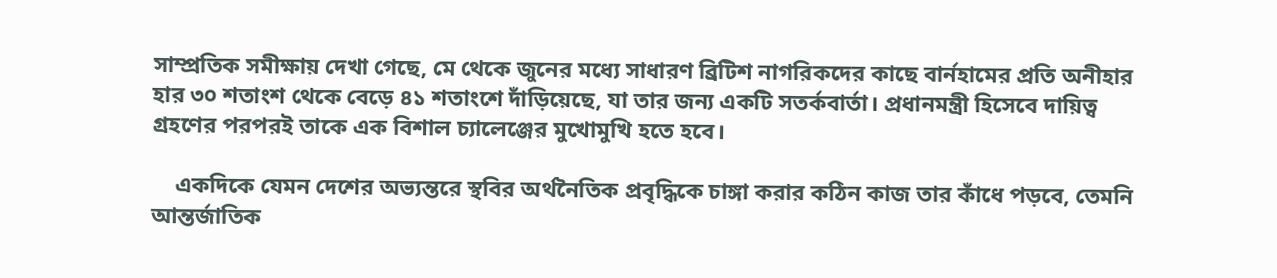সাম্প্রতিক সমীক্ষায় দেখা গেছে, মে থেকে জুনের মধ্যে সাধারণ ব্রিটিশ নাগরিকদের কাছে বার্নহামের প্রতি অনীহার হার ৩০ শতাংশ থেকে বেড়ে ৪১ শতাংশে দাঁড়িয়েছে, যা তার জন্য একটি সতর্কবার্তা। প্রধানমন্ত্রী হিসেবে দায়িত্ব গ্রহণের পরপরই তাকে এক বিশাল চ্যালেঞ্জের মুখোমুখি হতে হবে।

    একদিকে যেমন দেশের অভ্যন্তরে স্থবির অর্থনৈতিক প্রবৃদ্ধিকে চাঙ্গা করার কঠিন কাজ তার কাঁধে পড়বে, তেমনি আন্তর্জাতিক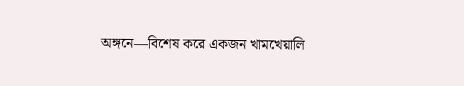অঙ্গনে—বিশেষ করে একজন খামখেয়ালি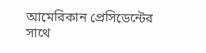আমেরিকান প্রেসিডেন্টের সাথে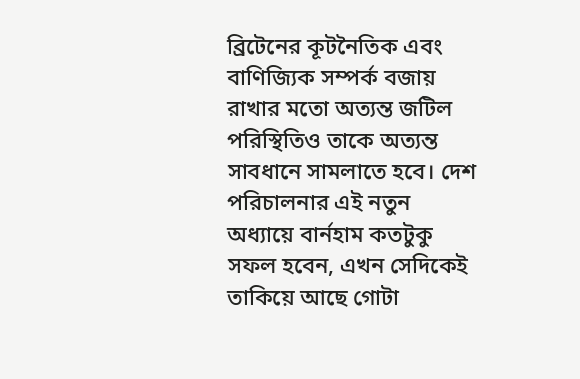ব্রিটেনের কূটনৈতিক এবং বাণিজ্যিক সম্পর্ক বজায় রাখার মতো অত্যন্ত জটিল পরিস্থিতিও তাকে অত্যন্ত সাবধানে সামলাতে হবে। দেশ পরিচালনার এই নতুন অধ্যায়ে বার্নহাম কতটুকু সফল হবেন, এখন সেদিকেই তাকিয়ে আছে গোটা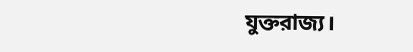যুক্তরাজ্য।